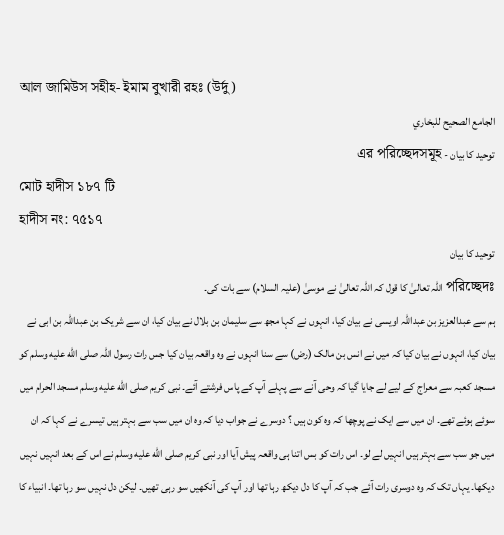আল জামিউস সহীহ- ইমাম বুখারী রহঃ (উর্দু)
الجامع الصحيح للبخاري
توحید کا بیان - এর পরিচ্ছেদসমূহ
মোট হাদীস ১৮৭ টি
হাদীস নং: ৭৫১৭
توحید کا بیان
পরিচ্ছেদঃ اللہ تعالیٰ کا قول کہ اللہ تعالیٰ نے موسیٰ (علیہ السلام) سے بات کی۔
ہم سے عبدالعزیز بن عبداللہ اویسی نے بیان کیا، انہوں نے کہا مجھ سے سلیمان بن بلال نے بیان کیا، ان سے شریک بن عبداللہ بن ابی نے بیان کیا، انہوں نے بیان کیا کہ میں نے انس بن مالک (رض) سے سنا انہوں نے وہ واقعہ بیان کیا جس رات رسول اللہ صلى الله عليه وسلم کو مسجد کعبہ سے معراج کے لیے لے جایا گیا کہ وحی آنے سے پہلے آپ کے پاس فرشتے آئے۔ نبی کریم صلى الله عليه وسلم مسجد الحرام میں سوئے ہوئے تھے۔ ان میں سے ایک نے پوچھا کہ وہ کون ہیں ؟ دوسرے نے جواب دیا کہ وہ ان میں سب سے بہتر ہیں تیسرے نے کہا کہ ان میں جو سب سے بہتر ہیں انہیں لے لو۔ اس رات کو بس اتنا ہی واقعہ پیش آیا اور نبی کریم صلى الله عليه وسلم نے اس کے بعد انہیں نہیں دیکھا۔ یہاں تک کہ وہ دوسری رات آئے جب کہ آپ کا دل دیکھ رہا تھا اور آپ کی آنکھیں سو رہی تھیں۔ لیکن دل نہیں سو رہا تھا۔ انبیاء کا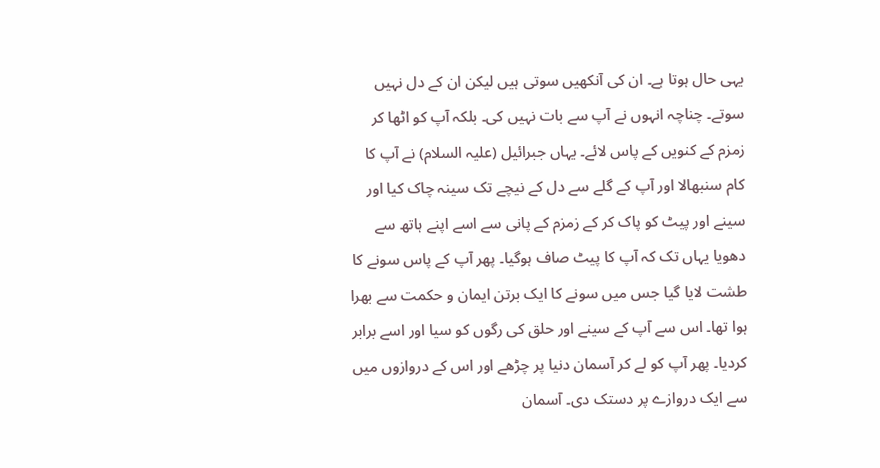یہی حال ہوتا ہے۔ ان کی آنکھیں سوتی ہیں لیکن ان کے دل نہیں سوتے۔ چناچہ انہوں نے آپ سے بات نہیں کی۔ بلکہ آپ کو اٹھا کر زمزم کے کنویں کے پاس لائے۔ یہاں جبرائیل (علیہ السلام) نے آپ کا کام سنبھالا اور آپ کے گلے سے دل کے نیچے تک سینہ چاک کیا اور سینے اور پیٹ کو پاک کر کے زمزم کے پانی سے اسے اپنے ہاتھ سے دھویا یہاں تک کہ آپ کا پیٹ صاف ہوگیا۔ پھر آپ کے پاس سونے کا طشت لایا گیا جس میں سونے کا ایک برتن ایمان و حکمت سے بھرا ہوا تھا۔ اس سے آپ کے سینے اور حلق کی رگوں کو سیا اور اسے برابر کردیا۔ پھر آپ کو لے کر آسمان دنیا پر چڑھے اور اس کے دروازوں میں سے ایک دروازے پر دستک دی۔ آسمان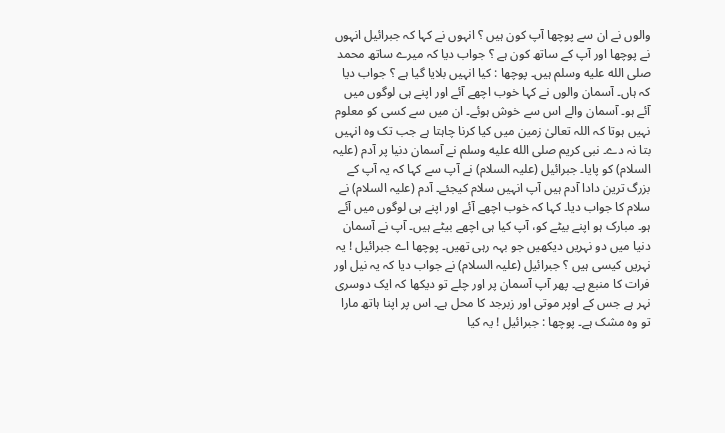والوں نے ان سے پوچھا آپ کون ہیں ؟ انہوں نے کہا کہ جبرائیل انہوں نے پوچھا اور آپ کے ساتھ کون ہے ؟ جواب دیا کہ میرے ساتھ محمد صلى الله عليه وسلم ہیں۔ پوچھا : کیا انہیں بلایا گیا ہے ؟ جواب دیا کہ ہاں۔ آسمان والوں نے کہا خوب اچھے آئے اور اپنے ہی لوگوں میں آئے ہو۔ آسمان والے اس سے خوش ہوئے۔ ان میں سے کسی کو معلوم نہیں ہوتا کہ اللہ تعالیٰ زمین میں کیا کرنا چاہتا ہے جب تک وہ انہیں بتا نہ دے۔ نبی کریم صلى الله عليه وسلم نے آسمان دنیا پر آدم (علیہ السلام) کو پایا۔ جبرائیل (علیہ السلام) نے آپ سے کہا کہ یہ آپ کے بزرگ ترین دادا آدم ہیں آپ انہیں سلام کیجئے۔ آدم (علیہ السلام) نے سلام کا جواب دیا۔ کہا کہ خوب اچھے آئے اور اپنے ہی لوگوں میں آئے ہو۔ مبارک ہو اپنے بیٹے کو، آپ کیا ہی اچھے بیٹے ہیں۔ آپ نے آسمان دنیا میں دو نہریں دیکھیں جو بہہ رہی تھیں۔ پوچھا اے جبرائیل ! یہ نہریں کیسی ہیں ؟ جبرائیل (علیہ السلام) نے جواب دیا کہ یہ نیل اور فرات کا منبع ہے۔ پھر آپ آسمان پر اور چلے تو دیکھا کہ ایک دوسری نہر ہے جس کے اوپر موتی اور زبرجد کا محل ہے۔ اس پر اپنا ہاتھ مارا تو وہ مشک ہے۔ پوچھا : جبرائیل ! یہ کیا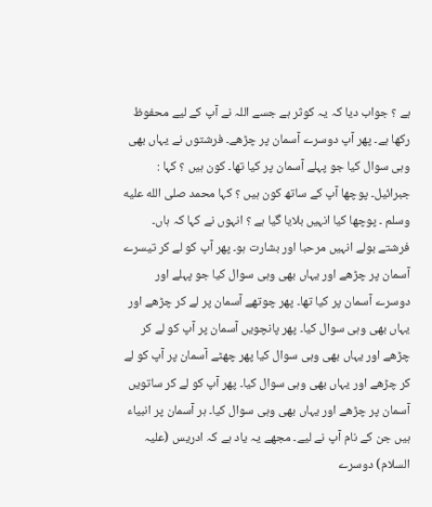ہے ؟ جواب دیا کہ یہ کوثر ہے جسے اللہ نے آپ کے لیے محفوظ رکھا ہے۔ پھر آپ دوسرے آسمان پر چڑھے۔ فرشتوں نے یہاں بھی وہی سوال کیا جو پہلے آسمان پر کیا تھا۔ کون ہیں ؟ کہا : جبرائیل۔ پوچھا آپ کے ساتھ کون ہیں ؟ کہا محمد صلى الله عليه وسلم ۔ پوچھا کیا انہیں بلایا گیا ہے ؟ انہوں نے کہا کہ ہاں۔ فرشتے بولے انہیں مرحبا اور بشارت ہو۔ پھر آپ کو لے کر تیسرے آسمان پر چڑھے اور یہاں بھی وہی سوال کیا جو پہلے اور دوسرے آسمان پر کیا تھا۔ پھر چوتھے آسمان پر لے کر چڑھے اور یہاں بھی وہی سوال کیا۔ پھر پانچویں آسمان پر آپ کو لے کر چڑھے اور یہاں بھی وہی سوال کیا پھر چھٹے آسمان پر آپ کو لے کر چڑھے اور یہاں بھی وہی سوال کیا۔ پھر آپ کو لے کر ساتویں آسمان پر چڑھے اور یہاں بھی وہی سوال کیا۔ ہر آسمان پر انبیاء ہیں جن کے نام آپ نے لیے۔ مجھے یہ یاد ہے کہ ادریس (علیہ السلام) دوسرے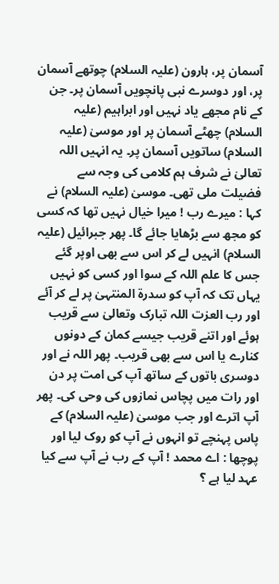آسمان پر، ہارون (علیہ السلام) چوتھے آسمان پر، اور دوسرے نبی پانچویں آسمان پر۔ جن کے نام مجھے یاد نہیں اور ابراہیم (علیہ السلام) چھٹے آسمان پر اور موسیٰ (علیہ السلام) ساتویں آسمان پر۔ یہ انہیں اللہ تعالیٰ نے شرف ہم کلامی کی وجہ سے فضیلت ملی تھی۔ موسیٰ (علیہ السلام) نے کہا : میرے رب ! میرا خیال نہیں تھا کہ کسی کو مجھ سے بڑھایا جائے گا۔ پھر جبرائیل (علیہ السلام) انہیں لے کر اس سے بھی اوپر گئے جس کا علم اللہ کے سوا اور کسی کو نہیں یہاں تک کہ آپ کو سدرۃ المنتہیٰ پر لے کر آئے اور رب العزت اللہ تبارک وتعالیٰ سے قریب ہوئے اور اتنے قریب جیسے کمان کے دونوں کنارے یا اس سے بھی قریب۔ پھر اللہ نے اور دوسری باتوں کے ساتھ آپ کی امت پر دن اور رات میں پچاس نمازوں کی وحی کی۔ پھر آپ اترے اور جب موسیٰ (علیہ السلام) کے پاس پہنچے تو انہوں نے آپ کو روک لیا اور پوچھا : اے محمد ! آپ کے رب نے آپ سے کیا عہد لیا ہے ؟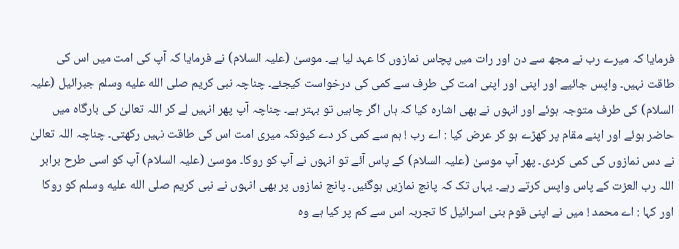فرمایا کہ میرے رب نے مجھ سے دن اور رات میں پچاس نمازوں کا عہد لیا ہے۔ موسیٰ (علیہ السلام) نے فرمایا کہ آپ کی امت میں اس کی طاقت نہیں۔ واپس جائیے اور اپنی اور اپنی امت کی طرف سے کمی کی درخواست کیجئے۔ چناچہ نبی کریم صلى الله عليه وسلم جبرائیل (علیہ السلام) کی طرف متوجہ ہوئے اور انہوں نے بھی اشارہ کیا کہ ہاں اگر چاہیں تو بہتر ہے۔ چناچہ آپ پھر انہیں لے کر اللہ تعالیٰ کی بارگاہ میں حاضر ہوئے اور اپنے مقام پر کھڑے ہو کر عرض کیا : اے رب ! ہم سے کمی کر دے کیونکہ میری امت اس کی طاقت نہیں رکھتی۔ چناچہ اللہ تعالیٰ نے دس نمازوں کی کمی کردی۔ پھر آپ موسیٰ (علیہ السلام) کے پاس آئے تو انہوں نے آپ کو روکا۔ موسیٰ (علیہ السلام) آپ کو اسی طرح برابر اللہ رب العزت کے پاس واپس کرتے رہے۔ یہاں تک کہ پانچ نمازیں ہوگئیں۔ پانچ نمازوں پر بھی انہوں نے نبی کریم صلى الله عليه وسلم کو روکا اور کہا : اے محمد ! میں نے اپنی قوم بنی اسرائیل کا تجربہ اس سے کم پر کیا ہے وہ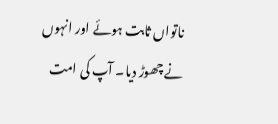ناتواں ثابت ہوئے اور انہوں نے چھوڑ دیا۔ آپ کی امت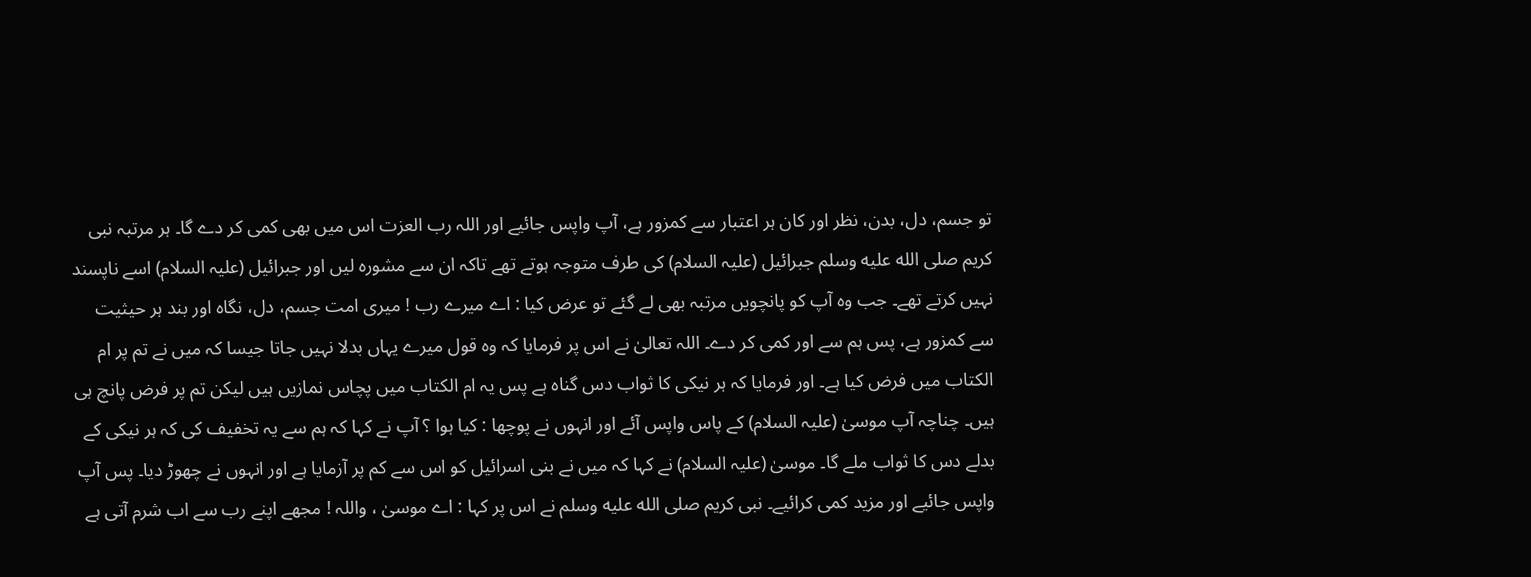تو جسم، دل، بدن، نظر اور کان ہر اعتبار سے کمزور ہے، آپ واپس جائیے اور اللہ رب العزت اس میں بھی کمی کر دے گا۔ ہر مرتبہ نبی کریم صلى الله عليه وسلم جبرائیل (علیہ السلام) کی طرف متوجہ ہوتے تھے تاکہ ان سے مشورہ لیں اور جبرائیل (علیہ السلام) اسے ناپسند نہیں کرتے تھے۔ جب وہ آپ کو پانچویں مرتبہ بھی لے گئے تو عرض کیا : اے میرے رب ! میری امت جسم، دل، نگاہ اور بند ہر حیثیت سے کمزور ہے، پس ہم سے اور کمی کر دے۔ اللہ تعالیٰ نے اس پر فرمایا کہ وہ قول میرے یہاں بدلا نہیں جاتا جیسا کہ میں نے تم پر ام الکتاب میں فرض کیا ہے۔ اور فرمایا کہ ہر نیکی کا ثواب دس گناہ ہے پس یہ ام الکتاب میں پچاس نمازیں ہیں لیکن تم پر فرض پانچ ہی ہیں۔ چناچہ آپ موسیٰ (علیہ السلام) کے پاس واپس آئے اور انہوں نے پوچھا : کیا ہوا ؟ آپ نے کہا کہ ہم سے یہ تخفیف کی کہ ہر نیکی کے بدلے دس کا ثواب ملے گا۔ موسیٰ (علیہ السلام) نے کہا کہ میں نے بنی اسرائیل کو اس سے کم پر آزمایا ہے اور انہوں نے چھوڑ دیا۔ پس آپ واپس جائیے اور مزید کمی کرائیے۔ نبی کریم صلى الله عليه وسلم نے اس پر کہا : اے موسیٰ ، واللہ ! مجھے اپنے رب سے اب شرم آتی ہے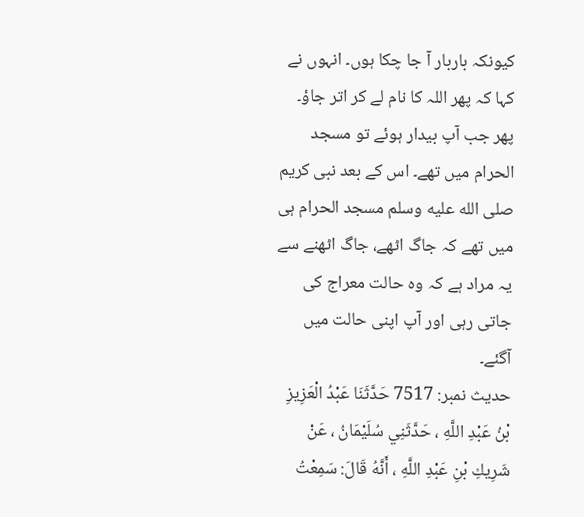کیونکہ باربار آ جا چکا ہوں۔ انہوں نے کہا کہ پھر اللہ کا نام لے کر اتر جاؤ۔ پھر جب آپ بیدار ہوئے تو مسجد الحرام میں تھے۔ اس کے بعد نبی کریم صلى الله عليه وسلم مسجد الحرام ہی میں تھے کہ جاگ اٹھے، جاگ اٹھنے سے یہ مراد ہے کہ وہ حالت معراج کی جاتی رہی اور آپ اپنی حالت میں آگئے۔
حدیث نمبر: 7517 حَدَّثَنَا عَبْدُ الْعَزِيزِ بْنُ عَبْدِ اللَّهِ ، حَدَّثَنِي سُلَيْمَانُ ، عَنْ شَرِيكِ بْنِ عَبْدِ اللَّهِ ، أَنَّهُ قَالَ: سَمِعْتُ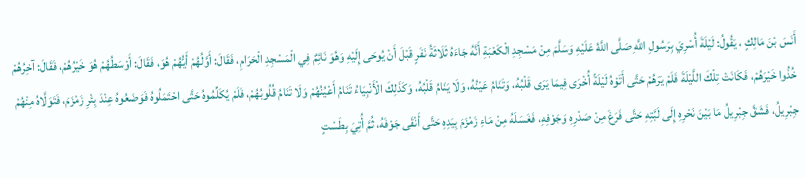أَنَسَ بْنَ مَالِكٍ ، يَقُولُ: لَيْلَةَ أُسْرِيَ بِرَسُولِ اللَّهِ صَلَّى اللَّهُ عَلَيْهِ وَسَلَّمَ مِنْ مَسْجِدِ الْكَعْبَةِ أَنَّهُ جَاءَهُ ثَلَاثَةُ نَفَرٍ قَبْلَ أَنْ يُوحَى إِلَيْهِ وَهُوَ نَائِمٌ فِي الْمَسْجِدِ الْحَرَامِ، فَقَالَ: أَوَّلُهُمْ أَيُّهُمْ هُوَ، فَقَالَ: أَوْسَطُهُمْ هُوَ خَيْرُهُمْ، فَقَالَ: آخِرُهُمْ خُذُوا خَيْرَهُمْ، فَكَانَتْ تِلْكَ اللَّيْلَةَ فَلَمْ يَرَهُمْ حَتَّى أَتَوْهُ لَيْلَةً أُخْرَى فِيمَا يَرَى قَلْبُهُ، وَتَنَامُ عَيْنُهُ، وَلَا يَنَامُ قَلْبُهُ، وَكَذَلِكَ الْأَنْبِيَاءُ تَنَامُ أَعْيُنُهُمْ وَلَا تَنَامُ قُلُوبُهُمْ، فَلَمْ يُكَلِّمُوهُ حَتَّى احْتَمَلُوهُ فَوَضَعُوهُ عِنْدَ بِئْرِ زَمْزَمَ، فَتَوَلَّاهُ مِنْهُمْ جِبْرِيلُ، فَشَقَّ جِبْرِيلُ مَا بَيْنَ نَحْرِهِ إِلَى لَبَّتِهِ حَتَّى فَرَغَ مِنْ صَدْرِهِ وَجَوْفِهِ، فَغَسَلَهُ مِنْ مَاءِ زَمْزَمَ بِيَدِهِ حَتَّى أَنْقَى جَوْفَهُ، ثُمَّ أُتِيَ بِطَسْتٍ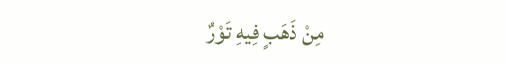مِنْ ذَهَبٍ فِيهِ تَوْرٌ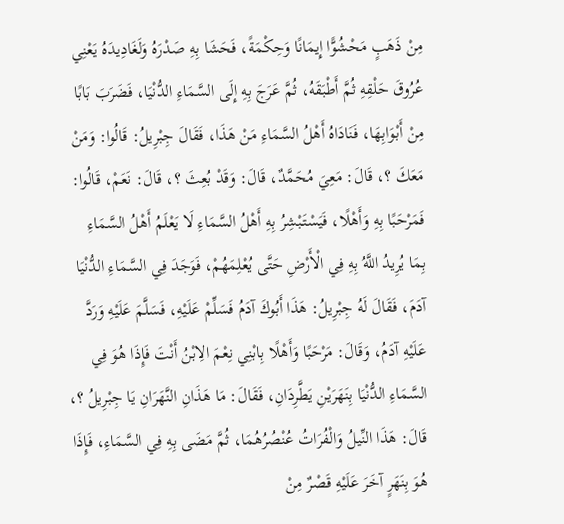مِنْ ذَهَبٍ مَحْشُوًّا إِيمَانًا وَحِكْمَةً، فَحَشَا بِهِ صَدْرَهُ وَلَغَادِيدَهُ يَعْنِي عُرُوقَ حَلْقِهِ ثُمَّ أَطْبَقَهُ، ثُمَّ عَرَجَ بِهِ إِلَى السَّمَاءِ الدُّنْيَا، فَضَرَبَ بَابًا مِنْ أَبْوَابِهَا، فَنَادَاهُ أَهْلُ السَّمَاءِ مَنْ هَذَا، فَقَالَ جِبْرِيلُ: قَالُوا: وَمَنْ مَعَكَ ؟، قَالَ: مَعِيَ مُحَمَّدٌ، قَالَ: وَقَدْ بُعِثَ ؟، قَالَ: نَعَمْ، قَالُوا: فَمَرْحَبًا بِهِ وَأَهْلًا، فَيَسْتَبْشِرُ بِهِ أَهْلُ السَّمَاءِ لَا يَعْلَمُ أَهْلُ السَّمَاءِ بِمَا يُرِيدُ اللَّهُ بِهِ فِي الْأَرْضِ حَتَّى يُعْلِمَهُمْ، فَوَجَدَ فِي السَّمَاءِ الدُّنْيَا آدَمَ، فَقَالَ لَهُ جِبْرِيلُ: هَذَا أَبُوكَ آدَمُ فَسَلِّمْ عَلَيْهِ، فَسَلَّمَ عَلَيْهِ وَرَدَّ عَلَيْهِ آدَمُ، وَقَالَ: مَرْحَبًا وَأَهْلًا بِابْنِي نِعْمَ الِابْنُ أَنْتَ فَإِذَا هُوَ فِي السَّمَاءِ الدُّنْيَا بِنَهَرَيْنِ يَطَّرِدَانِ، فَقَالَ: مَا هَذَانِ النَّهَرَانِ يَا جِبْرِيلُ ؟، قَالَ: هَذَا النِّيلُ وَالْفُرَاتُ عُنْصُرُهُمَا، ثُمَّ مَضَى بِهِ فِي السَّمَاءِ، فَإِذَا هُوَ بِنَهَرٍ آخَرَ عَلَيْهِ قَصْرٌ مِنْ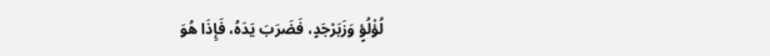لُؤْلُؤٍ وَزَبَرْجَدٍ، فَضَرَبَ يَدَهُ، فَإِذَا هُوَ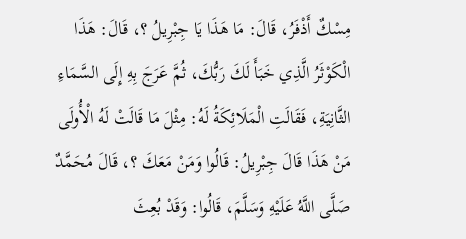مِسْكٌ أَذْفَرُ، قَالَ: مَا هَذَا يَا جِبْرِيلُ ؟، قَالَ: هَذَا الْكَوْثَرُ الَّذِي خَبَأَ لَكَ رَبُّكَ، ثُمَّ عَرَجَ بِهِ إِلَى السَّمَاءِ الثَّانِيَةِ، فَقَالَتِ الْمَلَائِكَةُ لَهُ: مِثْلَ مَا قَالَتْ لَهُ الْأُولَى مَنْ هَذَا قَالَ جِبْرِيلُ: قَالُوا وَمَنْ مَعَكَ ؟، قَالَ مُحَمَّدٌ صَلَّى اللَّهُ عَلَيْهِ وَسَلَّمَ، قَالُوا: وَقَدْ بُعِثَ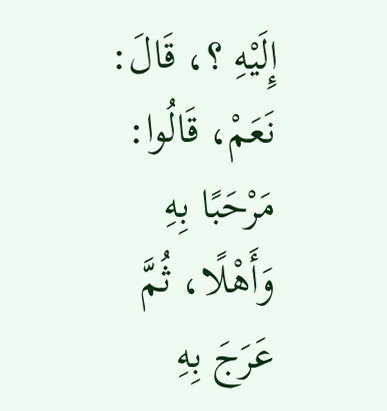إِلَيْهِ ؟، قَالَ: نَعَمْ، قَالُوا: مَرْحَبًا بِهِ وَأَهْلًا، ثُمَّ عَرَجَ بِهِ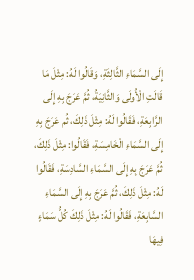إِلَى السَّمَاءِ الثَّالِثَةِ، وَقَالُوا لَهُ: مِثْلَ مَا قَالَتِ الْأُولَى وَالثَّانِيَةُ، ثُمَّ عَرَجَ بِهِ إِلَى الرَّابِعَةِ، فَقَالُوا لَهُ: مِثْلَ ذَلِكَ، ثُم عَرَجَ بِهِ إِلَى السَّمَاءِ الْخَامِسَةِ، فَقَالُوا: مِثْلَ ذَلِكَ، ثُمَّ عَرَجَ بِهِ إِلَى السَّمَاءِ السَّادِسَةِ، فَقَالُوا لَهُ: مِثْلَ ذَلِكَ، ثُمَّ عَرَجَ بِهِ إِلَى السَّمَاءِ السَّابِعَةِ، فَقَالُوا لَهُ: مِثْلَ ذَلِكَ كُلُّ سَمَاءٍ فِيهَا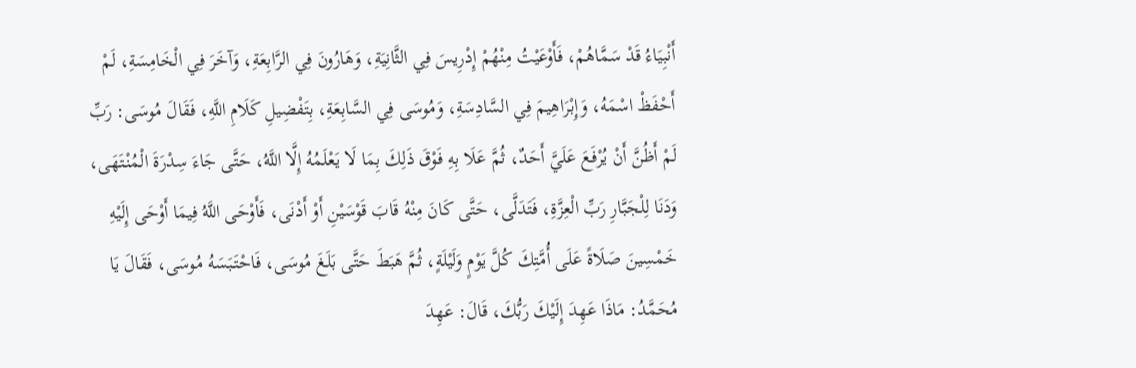أَنْبِيَاءُ قَدْ سَمَّاهُمْ، فَأَوْعَيْتُ مِنْهُمْ إِدْرِيسَ فِي الثَّانِيَةِ، وَهَارُونَ فِي الرَّابِعَةِ، وَآخَرَ فِي الْخَامِسَةِ، لَمْ أَحْفَظْ اسْمَهُ، وَإِبْرَاهِيمَ فِي السَّادِسَةِ، وَمُوسَى فِي السَّابِعَةِ، بِتَفْضِيلِ كَلَامِ اللَّهِ، فَقَالَ مُوسَى: رَبِّ لَمْ أَظُنَّ أَنْ يُرْفَعَ عَلَيَّ أَحَدٌ، ثُمَّ عَلَا بِهِ فَوْقَ ذَلِكَ بِمَا لَا يَعْلَمُهُ إِلَّا اللَّهُ، حَتَّى جَاءَ سِدْرَةَ الْمُنْتَهَى، وَدَنَا لِلْجَبَّارِ رَبِّ الْعِزَّةِ، فَتَدَلَّى، حَتَّى كَانَ مِنْهُ قَابَ قَوْسَيْنِ أَوْ أَدْنَى، فَأَوْحَى اللَّهُ فِيمَا أَوْحَى إِلَيْهِ خَمْسِينَ صَلَاةً عَلَى أُمَّتِكَ كُلَّ يَوْمٍ وَلَيْلَةٍ، ثُمَّ هَبَطَ حَتَّى بَلَغَ مُوسَى، فَاحْتَبَسَهُ مُوسَى، فَقَالَ يَا مُحَمَّدُ: مَاذَا عَهِدَ إِلَيْكَ رَبُّكَ، قَالَ: عَهِدَ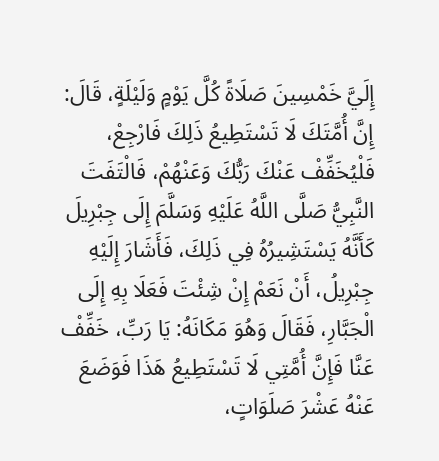إِلَيَّ خَمْسِينَ صَلَاةً كُلَّ يَوْمٍ وَلَيْلَةٍ، قَالَ: إِنَّ أُمَّتَكَ لَا تَسْتَطِيعُ ذَلِكَ فَارْجِعْ، فَلْيُخَفِّفْ عَنْكَ رَبُّكَ وَعَنْهُمْ، فَالْتَفَتَ النَّبِيُّ صَلَّى اللَّهُ عَلَيْهِ وَسَلَّمَ إِلَى جِبْرِيلَ كَأَنَّهُ يَسْتَشِيرُهُ فِي ذَلِكَ، فَأَشَارَ إِلَيْهِ جِبْرِيلُ، أَنْ نَعَمْ إِنْ شِئْتَ فَعَلَا بِهِ إِلَى الْجَبَّارِ، فَقَالَ وَهُوَ مَكَانَهُ: يَا رَبِّ، خَفِّفْ عَنَّا فَإِنَّ أُمَّتِي لَا تَسْتَطِيعُ هَذَا فَوَضَعَ عَنْهُ عَشْرَ صَلَوَاتٍ،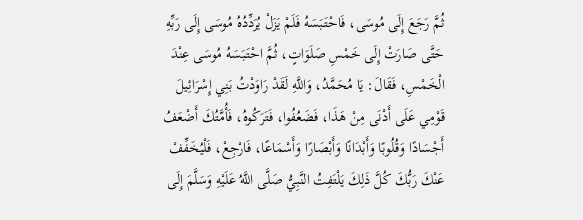ثُمَّ رَجَعَ إِلَى مُوسَى، فَاحْتَبَسَهُ فَلَمْ يَزَلْ يُرَدِّدُهُ مُوسَى إِلَى رَبِّهِ حَتَّى صَارَتْ إِلَى خَمْسِ صَلَوَاتٍ، ثُمَّ احْتَبَسَهُ مُوسَى عِنْدَ الْخَمْسِ، فَقَالَ: يَا مُحَمَّدُ، وَاللَّهِ لَقَدْ رَاوَدْتُ بَنِي إِسْرَائِيلَ قَوْمِي عَلَى أَدْنَى مِنْ هَذَا، فَضَعُفُوا، فَتَرَكُوهُ، فَأُمَّتُكَ أَضْعَفُ أَجْسَادًا وَقُلُوبًا وَأَبْدَانًا وَأَبْصَارًا وَأَسْمَاعًا، فَارْجِعْ، فَلْيُخَفِّفْ عَنْكَ رَبُّكَ كُلَّ ذَلِكَ يَلْتَفِتُ النَّبِيُّ صَلَّى اللَّهُ عَلَيْهِ وَسَلَّمَ إِلَى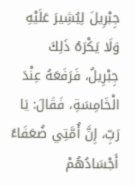جِبْرِيلَ لِيُشِيرَ عَلَيْهِ وَلَا يَكْرَهُ ذَلِكَ جِبْرِيلُ، فَرَفَعَهُ عِنْدَ الْخَامِسَةِ، فَقَالَ: يَا رَبِّ، إِنَّ أُمَّتِي ضُعَفَاءُ أَجْسَادُهُمْ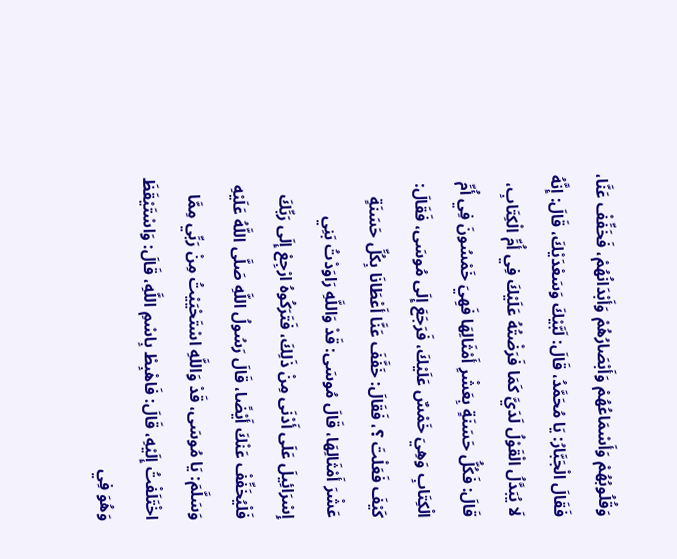وَقُلُوبُهُمْ وَأَسْمَاعُهُمْ وَأَبْصَارُهُمْ وَأَبْدَانُهُمْ، فَخَفِّفْ عَنَّا، فَقَالَ الْجَبَّارُ: يَا مُحَمَّدُ، قَالَ: لَبَّيْكَ وَسَعْدَيْكَ، قَالَ: إِنَّهُ لَا يُبَدَّلُ الْقَوْلُ لَدَيَّ كَمَا فَرَضْتُهُ عَلَيْكَ فِي أُمِّ الْكِتَابِ، قَالَ: فَكُلُّ حَسَنَةٍ بِعَشْرِ أَمْثَالِهَا فَهِيَ خَمْسُونَ فِي أُمِّ الْكِتَابِ وَهِيَ خَمْسٌ عَلَيْكَ، فَرَجَعَ إِلَى مُوسَى، فَقَالَ: كَيْفَ فَعَلْتَ ؟، فَقَالَ: خَفَّفَ عَنَّا أَعْطَانَا بِكُلِّ حَسَنَةٍ عَشْرَ أَمْثَالِهَا، قَالَ مُوسَى: قَدْ وَاللَّهِ رَاوَدْتُ بَنِي إِسْرَائِيلَ عَلَى أَدْنَى مِنْ ذَلِكَ، فَتَرَكُوهُ ارْجِعْ إِلَى رَبِّكَ فَلْيُخَفِّفْ عَنْكَ أَيْضًا، قَالَ رَسُولُ اللَّهِ صَلَّى اللَّهُ عَلَيْهِ وَسَلَّمَ: يَا مُوسَى، قَدْ وَاللَّهِ اسْتَحْيَيْتُ مِنْ رَبِّي مِمَّا اخْتَلَفْتُ إِلَيْهِ، قَالَ: فَاهْبِطْ بِاسْمِ اللَّهِ، قَالَ: وَاسْتَيْقَظَ وَهُوَ فِي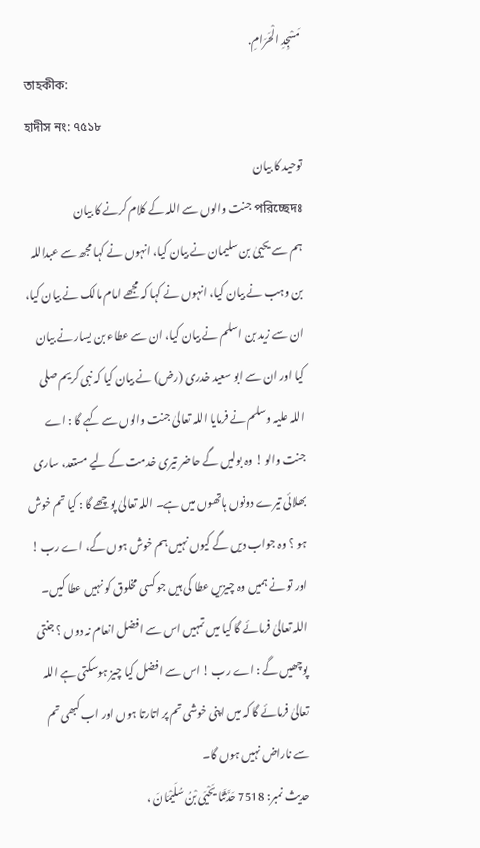مَسْجِدِ الْحَرَامِ.
তাহকীক:
হাদীস নং: ৭৫১৮
توحید کا بیان
পরিচ্ছেদঃ جنت والوں سے اللہ کے کلام کرنے کا بیان
ہم سے یحییٰ بن سلیمان نے بیان کیا، انہوں نے کہا مجھ سے عبداللہ بن وہب نے بیان کیا، انہوں نے کہا کہ مجھے امام مالک نے بیان کیا، ان سے زید بن اسلم نے بیان کیا، ان سے عطاء بن یسار نے بیان کیا اور ان سے ابو سعید خدری (رض) نے بیان کیا کہ نبی کریم صلی اللہ علیہ وسلم نے فرمایا اللہ تعالیٰ جنت والوں سے کہے گا : اے جنت والو ! وہ بولیں گے حاضر تیری خدمت کے لیے مستعد، ساری بھلائی تیرے دونوں ہاتھوں میں ہے۔ اللہ تعالیٰ پوچھے گا : کیا تم خوش ہو ؟ وہ جواب دیں گے کیوں نہیں ہم خوش ہوں گے، اے رب ! اور تو نے ہمیں وہ چیزیں عطا کی ہیں جو کسی مخلوق کو نہیں عطا کیں۔ اللہ تعالیٰ فرمائے گا کیا میں تمہیں اس سے افضل انعام نہ دوں ؟ جنتی پوچھیں گے : اے رب ! اس سے افضل کیا چیز ہوسکتی ہے اللہ تعالیٰ فرمائے گا کہ میں اپنی خوشی تم پر اتارتا ہوں اور اب کبھی تم سے ناراض نہیں ہوں گا۔
حدیث نمبر: 7518 حَدَّثَنَا يَحْيَى بْنُ سُلَيْمَانَ ،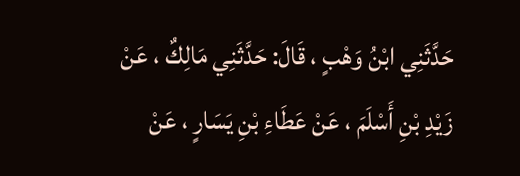حَدَّثَنِي ابْنُ وَهْبٍ ، قَالَ: حَدَّثَنِي مَالِكٌ ، عَنْ زَيْدِ بْنِ أَسْلَمَ ، عَنْ عَطَاءِ بْنِ يَسَارٍ ، عَنْ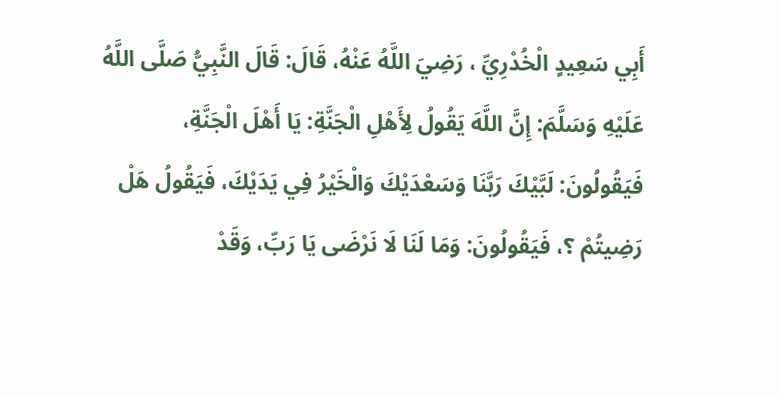أَبِي سَعِيدٍ الْخُدْرِيِّ ، رَضِيَ اللَّهُ عَنْهُ، قَالَ: قَالَ النَّبِيُّ صَلَّى اللَّهُ عَلَيْهِ وَسَلَّمَ: إِنَّ اللَّهَ يَقُولُ لِأَهْلِ الْجَنَّةِ: يَا أَهْلَ الْجَنَّةِ، فَيَقُولُونَ: لَبَّيْكَ رَبَّنَا وَسَعْدَيْكَ وَالْخَيْرُ فِي يَدَيْكَ، فَيَقُولُ هَلْ رَضِيتُمْ ؟، فَيَقُولُونَ: وَمَا لَنَا لَا نَرْضَى يَا رَبِّ، وَقَدْ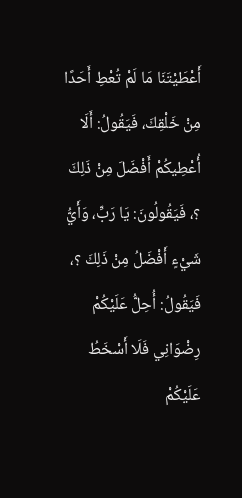أَعْطَيْتَنَا مَا لَمْ تُعْطِ أَحَدًا مِنْ خَلْقِكَ، فَيَقُولُ: أَلَا أُعْطِيكُمْ أَفْضَلَ مِنْ ذَلِكَ ؟، فَيَقُولُونَ: يَا رَبِّ، وَأَيُّ شَيْءٍ أَفْضَلُ مِنْ ذَلِكَ ؟، فَيَقُولُ: أُحِلُّ عَلَيْكُمْ رِضْوَانِي فَلَا أَسْخَطُ عَلَيْكُمْ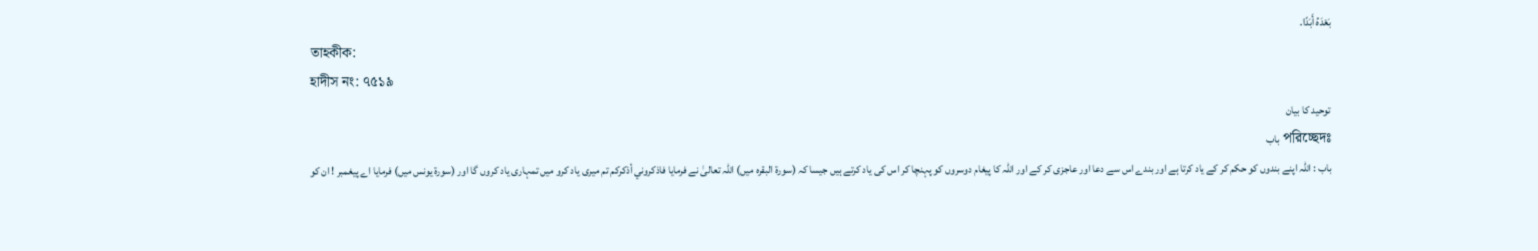بَعْدَهُ أَبَدًا.
তাহকীক:
হাদীস নং: ৭৫১৯
توحید کا بیان
পরিচ্ছেদঃ باب
باب : اللہ اپنے بندوں کو حکم کر کے یاد کرتا ہے اور بندے اس سے دعا اور عاجزی کر کے اور اللہ کا پیغام دوسروں کو پہنچا کر اس کی یاد کرتے ہیں جیسا کہ (سورۃ البقرہ میں) اللہ تعالیٰ نے فرمایا فاذکروني أذكركم تم میری یاد کرو میں تمہاری یاد کروں گا اور (سورۃ یونس میں) فرمایا اے پیغمبر ! ان کو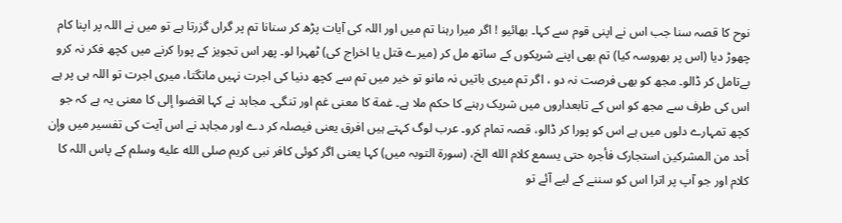نوح کا قصہ سنا جب اس نے اپنی قوم سے کہا۔ بھائیو ! اگر میرا رہنا تم میں اور اللہ کی آیات پڑھ کر سنانا تم پر گراں گزرتا ہے تو میں نے اللہ پر اپنا کام چھوڑ دیا (اس پر بھروسہ کیا) تم بھی اپنے شریکوں کے ساتھ مل کر (میرے قتل یا اخراج کی) ٹھہرا لو۔ پھر اس تجویز کے پورا کرنے میں کچھ فکر نہ کرو بےتامل کر ڈالو۔ مجھ کو بھی فرصت نہ دو ، اگر تم میری باتیں نہ مانو تو خیر میں تم سے کچھ دنیا کی اجرت نہیں مانگتا، میری اجرت تو اللہ ہی پر ہے اس کی طرف سے مجھ کو اس کے تابعداروں میں شریک رہنے کا حکم ملا ہے۔ غمة کا معنی غم اور تنگی۔ مجاہد نے کہا اقضوا إلى کا معنی یہ ہے کہ جو کچھ تمہارے دلوں میں ہے اس کو پورا کر ڈالو، قصہ تمام کرو۔ عرب لوگ کہتے ہیں افرق یعنی فیصلہ کر دے اور مجاہد نے اس آیت کی تفسیر میں وإن أحد من المشرکين استجارک فأجره حتى يسمع کلام الله الخ، (سورۃ التوبہ میں) کہا یعنی اگر کوئی کافر نبی کریم صلى الله عليه وسلم کے پاس اللہ کا کلام اور جو آپ پر اترا اس کو سننے کے لیے آئے تو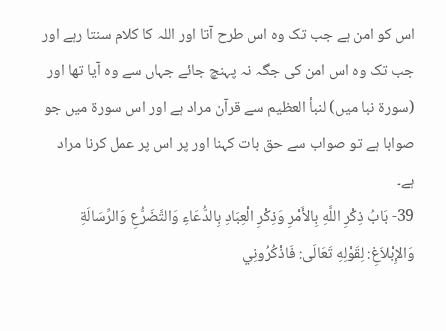اس کو امن ہے جب تک وہ اس طرح آتا اور اللہ کا کلام سنتا رہے اور جب تک وہ اس امن کی جگہ نہ پہنچ جائے جہاں سے وہ آیا تھا اور (سورۃ نبا میں) لنبأ العظيم سے قرآن مراد ہے اور اس سورة میں جو صوابا ہے تو صواب سے حق بات کہنا اور پر اس پر عمل کرنا مراد ہے۔
39- بَابُ ذِكْرِ اللَّهِ بِالأَمْرِ وَذِكْرِ الْعِبَادِ بِالدُّعَاءِ وَالتَّضَرُّعِ وَالرِّسَالَةِ وَالإِبْلاَغِ: لِقَوْلِهِ تَعَالَى: فَاذْكُرُونِي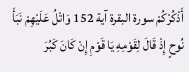أَذْكُرْكُمْ سورة البقرة آية 152 وَاتْلُ عَلَيْهِمْ نَبَأَ نُوحٍ إِذْ قَالَ لِقَوْمِهِ يَا قَوْمِ إِنْ كَانَ كَبُرَ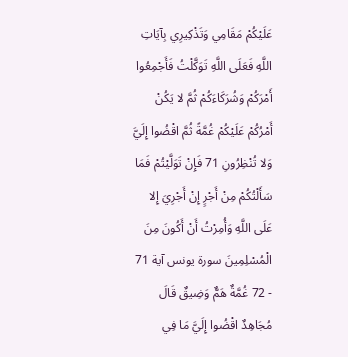عَلَيْكُمْ مَقَامِي وَتَذْكِيرِي بِآيَاتِ اللَّهِ فَعَلَى اللَّهِ تَوَكَّلْتُ فَأَجْمِعُوا أَمْرَكُمْ وَشُرَكَاءَكُمْ ثُمَّ لا يَكُنْ أَمْرُكُمْ عَلَيْكُمْ غُمَّةً ثُمَّ اقْضُوا إِلَيَّ وَلا تُنْظِرُونِ 71 فَإِنْ تَوَلَّيْتُمْ فَمَا سَأَلْتُكُمْ مِنْ أَجْرٍ إِنْ أَجْرِيَ إِلا عَلَى اللَّهِ وَأُمِرْتُ أَنْ أَكُونَ مِنَ الْمُسْلِمِينَ سورة يونس آية 71 - 72 غُمَّةٌ هَمٌّ وَضِيقٌ قَالَ مُجَاهِدٌ اقْضُوا إِلَيَّ مَا فِي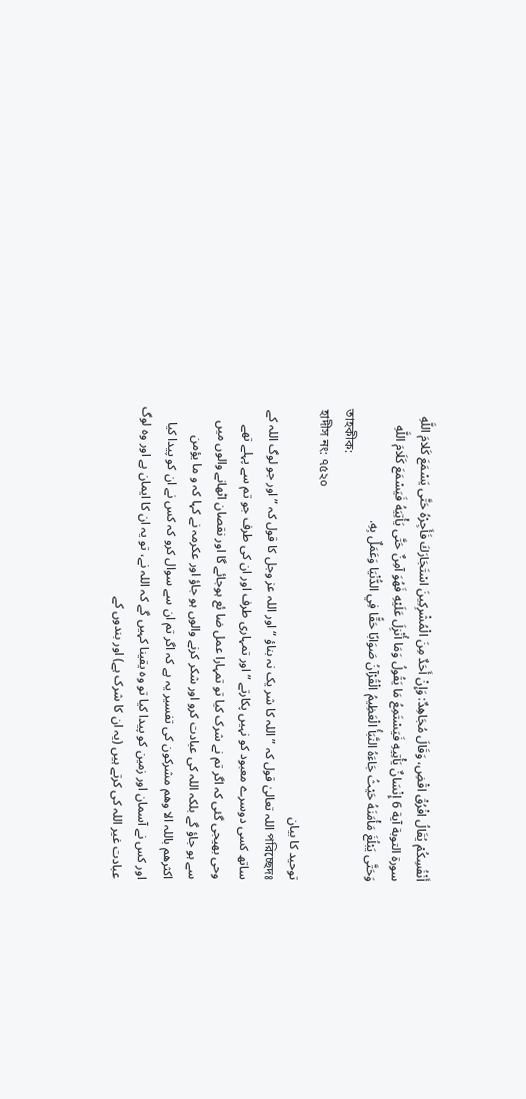أَنْفُسِكُمْ يُقَالُ افْرُقْ اقْضِ، وَقَالَ مُجَاهِدٌ: وَإِنْ أَحَدٌ مِنَ الْمُشْرِكِينَ اسْتَجَارَكَ فَأَجِرْهُ حَتَّى يَسْمَعَ كَلامَ اللَّهِ سورة التوبة آية 6 إِنْسَانٌ يَأْتِيهِ فَيَسْتَمِعُ مَا يَقُولُ وَمَا أُنْزِلَ عَلَيْهِ فَهُوَ آمِنٌ حَتَّى يَأْتِيَهُ فَيَسْمَعَ كَلَامَ اللَّهِ وَحَتَّى يَبْلُغَ مَأْمَنَهُ حَيْثُ جَاءَهُ النَّبَأُ الْعَظِيمُ الْقُرْآنُ صَوَابًا حَقًّا فِي الدُّنْيَا وَعَمَلٌ بِهِ.
তাহকীক:
হাদীস নং: ৭৫২০
توحید کا بیان
পরিচ্ছেদঃ اللہ تعالیٰ قول کہ ”اللہ کا شر یک نہ بناؤ “ اور اللہ عز وجل کا قول کہ ” اور جو لوگ اللہ کے ساتھ کسی دوسرے معبود کو نہیں پکارتے ”اور تمہاری طرف اور ان کی طرف جو تم سے پہلے تھے وحی بھیجی گئی کہ اگر تم نے شرک کیا تو تمہارا عمل ضا ئع ہوجائے گا اور نقصان اٹھانے والوں میں سے ہو جاؤ گے بلکہ اللہ کی عبادت کرو اور شکر کرنے والوں ہو جاؤ اور عکرمہ نے کہا کہ و ما یؤمن اکثرھم باللہ الا وھم مشرکون کی تفسیر یہ ہے کہ اگر تم ان سے سوال کرو کہ کس نے ان کو پیدا کیا اور کس نے آسمان اور زمین کو پیدا کیا تو وہ یقینا کہیں گے کہ اللہ نے، تو یہ ان کا ایمان ہے اور وہ لوگ عبادت غیر اللہ کی کرتے ہیں (یہ ان کا شرک ہے) اور بندوں کے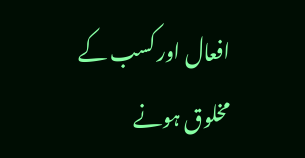افعال اور کسب کے مخلوق ہونے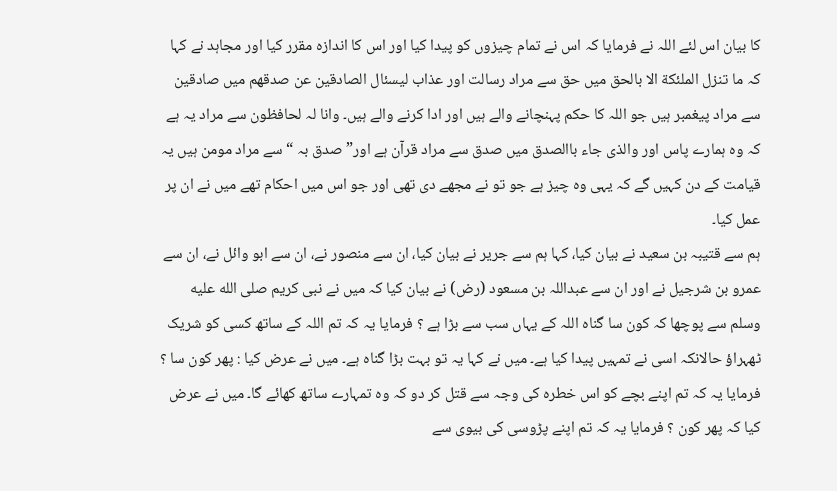کا بیان اس لئے اللہ نے فرمایا کہ اس نے تمام چیزوں کو پیدا کیا اور اس کا اندازہ مقرر کیا اور مجاہد نے کہا کہ ما تنزل الملئکة الا بالحق میں حق سے مراد رسالت اور عذاب لیسئال الصادقین عن صدقھم میں صادقین سے مراد پیغمبر ہیں جو اللہ کا حکم پہنچانے والے ہیں اور ادا کرنے والے ہیں۔ وانا لہ لحافظون سے مراد یہ ہے کہ وہ ہمارے پاس اور والذی جاء باالصدق میں صدق سے مراد قرآن ہے اور” صدق بہ “ سے مراد مومن ہیں یہ قیامت کے دن کہیں گے کہ یہی وہ چیز ہے جو تو نے مجھے دی تھی اور جو اس میں احکام تھے میں نے ان پر عمل کیا۔
ہم سے قتیبہ بن سعید نے بیان کیا، کہا ہم سے جریر نے بیان کیا، ان سے منصور نے، ان سے ابو وائل نے، ان سے عمرو بن شرجیل نے اور ان سے عبداللہ بن مسعود (رض) نے بیان کیا کہ میں نے نبی کریم صلى الله عليه وسلم سے پوچھا کہ کون سا گناہ اللہ کے یہاں سب سے بڑا ہے ؟ فرمایا یہ کہ تم اللہ کے ساتھ کسی کو شریک ٹھہراؤ حالانکہ اسی نے تمہیں پیدا کیا ہے۔ میں نے کہا یہ تو بہت بڑا گناہ ہے۔ میں نے عرض کیا : پھر کون سا ؟ فرمایا یہ کہ تم اپنے بچے کو اس خطرہ کی وجہ سے قتل کر دو کہ وہ تمہارے ساتھ کھائے گا۔ میں نے عرض کیا کہ پھر کون ؟ فرمایا یہ کہ تم اپنے پڑوسی کی بیوی سے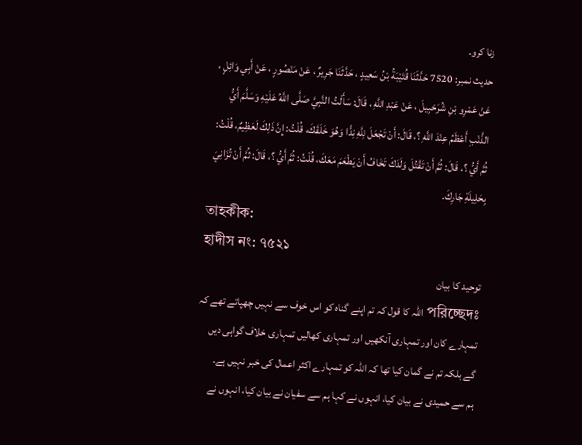زنا کرو۔
حدیث نمبر: 7520 حَدَّثَنَا قُتَيْبَةُ بْنُ سَعِيدٍ ، حَدَّثَنَا جَرِيرٌ ، عَنْ مَنْصُورٍ ، عَنْ أَبِي وَائِلٍ ، عَنْ عَمْرِو بْنِ شُرَحْبِيلَ ، عَنْ عَبْدِ اللَّهِ ، قَالَ: سَأَلْتُ النَّبِيَّ صَلَّى اللَّهُ عَلَيْهِ وَسَلَّمَ أَيُّ الذَّنْبِ أَعْظَمُ عِنْدَ اللَّهِ ؟، قَالَ: أَنْ تَجْعَلَ لِلَّهِ نِدًّا وَهُوَ خَلَقَكَ، قُلْتُ: إِنَّ ذَلِكَ لَعَظِيمٌ، قُلْتُ: ثُمَّ أَيُّ ؟، قَالَ: ثُمَّ أَنْ تَقْتُلَ وَلَدَكَ تَخَافُ أَنْ يَطْعَمَ مَعَكَ، قُلْتُ: ثُمَّ أَيُّ ؟، قَالَ: ثُمَّ أَنْ تُزَانِيَ بِحَلِيلَةِ جَارِكَ.
তাহকীক:
হাদীস নং: ৭৫২১
توحید کا بیان
পরিচ্ছেদঃ اللہ کا قول کہ تم اپنے گناہ کو اس خوف سے نہیں چھپاتے تھے کہ تمہارے کان اور تمہاری آنکھیں اور تمہاری کھالیں تمہاری خلاف گواہی دیں گے بلکہ تم نے گمان کیا تھا کہ اللہ کو تمہارے اکثر اعمال کی خبر نہیں ہے۔
ہم سے حمیدی نے بیان کیا، انہوں نے کہا ہم سے سفیان نے بیان کیا، انہوں نے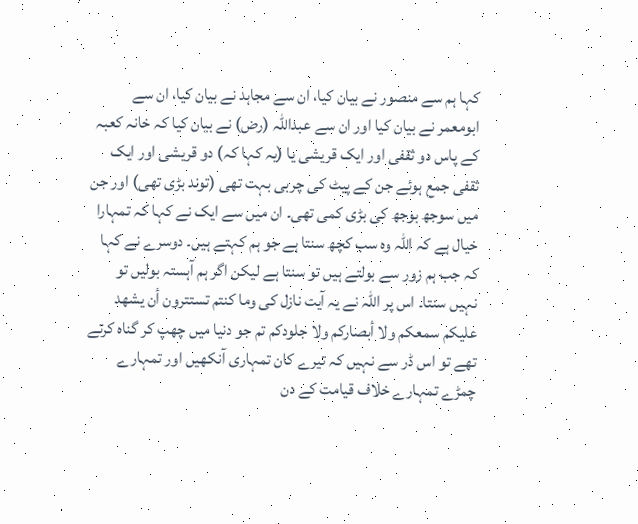کہا ہم سے منصور نے بیان کیا، ان سے مجاہد نے بیان کیا، ان سے ابومعمر نے بیان کیا اور ان سے عبداللہ (رض) نے بیان کیا کہ خانہ کعبہ کے پاس دو ثقفی اور ایک قریشی یا (یہ کہا کہ) دو قریشی اور ایک ثقفی جمع ہوئے جن کے پیٹ کی چربی بہت تھی (توند بڑی تھی) اور جن میں سوجھ بوجھ کی بڑی کمی تھی۔ ان میں سے ایک نے کہا کہ تمہارا خیال ہے کہ اللہ وہ سب کچھ سنتا ہے جو ہم کہتے ہیں۔ دوسرے نے کہا کہ جب ہم زور سے بولتے ہیں تو سنتا ہے لیکن اگر ہم آہستہ بولیں تو نہیں سنتا۔ اس پر اللہ نے یہ آیت نازل کی وما کنتم تستترون أن يشهد عليكم سمعکم ولا أبصارکم ولا جلودکم تم جو دنیا میں چھپ کر گناہ کرتے تھے تو اس ڈر سے نہیں کہ تیرے کان تمہاری آنکھیں اور تمہارے چمڑے تمہارے خلاف قیامت کے دن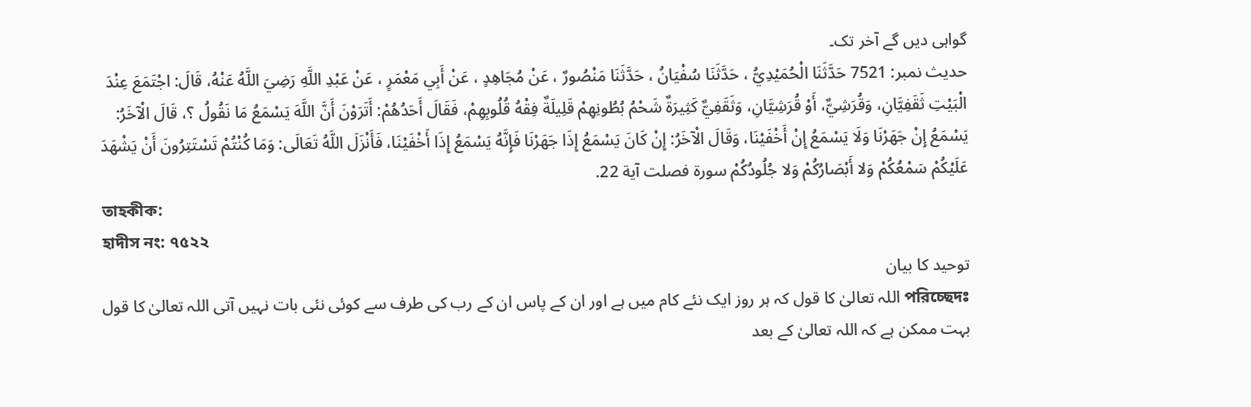گواہی دیں گے آخر تک۔
حدیث نمبر: 7521 حَدَّثَنَا الْحُمَيْدِيُّ ، حَدَّثَنَا سُفْيَانُ ، حَدَّثَنَا مَنْصُورٌ ، عَنْ مُجَاهِدٍ ، عَنْ أَبِي مَعْمَرٍ ، عَنْ عَبْدِ اللَّهِ رَضِيَ اللَّهُ عَنْهُ، قَالَ: اجْتَمَعَ عِنْدَ الْبَيْتِ ثَقَفِيَّانِ، وَقُرَشِيٌّ، أَوْ قُرَشِيَّانِ، وَثَقَفِيٌّ كَثِيرَةٌ شَحْمُ بُطُونِهِمْ قَلِيلَةٌ فِقْهُ قُلُوبِهِمْ، فَقَالَ أَحَدُهُمْ: أَتَرَوْنَ أَنَّ اللَّهَ يَسْمَعُ مَا نَقُولُ ؟، قَالَ الْآخَرُ: يَسْمَعُ إِنْ جَهَرْنَا وَلَا يَسْمَعُ إِنْ أَخْفَيْنَا، وَقَالَ الْآخَرُ: إِنْ كَانَ يَسْمَعُ إِذَا جَهَرْنَا فَإِنَّهُ يَسْمَعُ إِذَا أَخْفَيْنَا، فَأَنْزَلَ اللَّهُ تَعَالَى: وَمَا كُنْتُمْ تَسْتَتِرُونَ أَنْ يَشْهَدَ عَلَيْكُمْ سَمْعُكُمْ وَلا أَبْصَارُكُمْ وَلا جُلُودُكُمْ سورة فصلت آية 22.
তাহকীক:
হাদীস নং: ৭৫২২
توحید کا بیان
পরিচ্ছেদঃ اللہ تعالیٰ کا قول کہ ہر روز ایک نئے کام میں ہے اور ان کے پاس ان کے رب کی طرف سے کوئی نئی بات نہیں آتی اللہ تعالیٰ کا قول بہت ممکن ہے کہ اللہ تعالیٰ کے بعد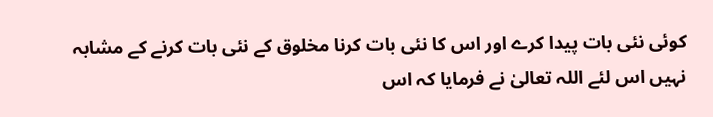کوئی نئی بات پیدا کرے اور اس کا نئی بات کرنا مخلوق کے نئی بات کرنے کے مشابہ نہیں اس لئے اللہ تعالیٰ نے فرمایا کہ اس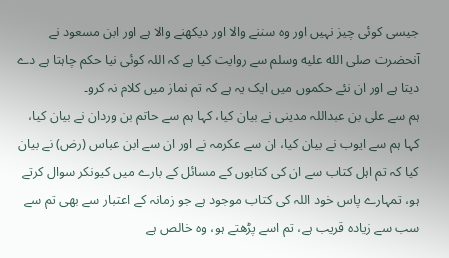جیسی کوئی چیز نہیں اور وہ سننے والا اور دیکھنے والا ہے اور ابن مسعود نے آنحضرت صلى الله عليه وسلم سے روایت کیا ہے کہ اللہ کوئی نیا حکم چاہتا ہے دے دیتا ہے اور ان نئے حکموں میں ایک یہ ہے کہ تم نماز میں کلام نہ کرو۔
ہم سے علی بن عبداللہ مدینی نے بیان کیا، کہا ہم سے حاتم بن وردان نے بیان کیا، کہا ہم سے ایوب نے بیان کیا، ان سے عکرمہ نے اور ان سے ابن عباس (رض) نے بیان کیا کہ تم اہل کتاب سے ان کی کتابوں کے مسائل کے بارے میں کیونکر سوال کرتے ہو، تمہارے پاس خود اللہ کی کتاب موجود ہے جو زمانہ کے اعتبار سے بھی تم سے سب سے زیادہ قریب ہے، تم اسے پڑھتے ہو، وہ خالص ہے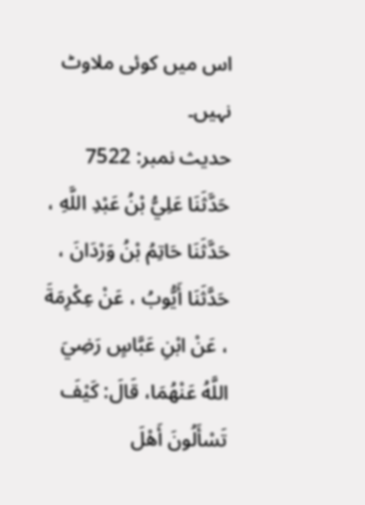اس میں کوئی ملاوٹ نہیں۔
حدیث نمبر: 7522 حَدَّثَنَا عَلِيُّ بْنُ عَبْدِ اللَّهِ ، حَدَّثَنَا حَاتِمُ بْنُ وَرْدَانَ ، حَدَّثَنَا أَيُّوبُ ، عَنْ عِكْرِمَةَ ، عَنْ ابْنِ عَبَّاسٍ رَضِيَ اللَّهُ عَنْهُمَا، قَالَ: كَيْفَ تَسْأَلُونَ أَهْلَ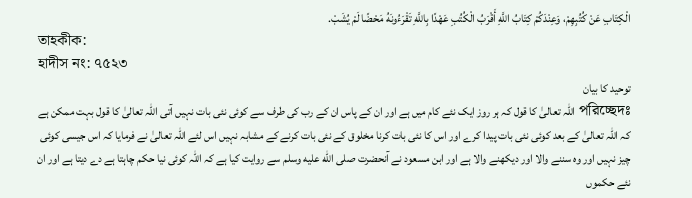الْكِتَابِ عَنْ كُتُبِهِمْ، وَعِنْدَكُمْ كِتَابُ اللَّهِ أَقْرَبُ الْكُتُبِ عَهْدًا بِاللَّهِ تَقْرَءُونَهُ مَحْضًا لَمْ يُشَبْ.
তাহকীক:
হাদীস নং: ৭৫২৩
توحید کا بیان
পরিচ্ছেদঃ اللہ تعالیٰ کا قول کہ ہر روز ایک نئے کام میں ہے اور ان کے پاس ان کے رب کی طرف سے کوئی نئی بات نہیں آتی اللہ تعالیٰ کا قول بہت ممکن ہے کہ اللہ تعالیٰ کے بعد کوئی نئی بات پیدا کرے اور اس کا نئی بات کرنا مخلوق کے نئی بات کرنے کے مشابہ نہیں اس لئے اللہ تعالیٰ نے فرمایا کہ اس جیسی کوئی چیز نہیں اور وہ سننے والا اور دیکھنے والا ہے اور ابن مسعود نے آنحضرت صلى الله عليه وسلم سے روایت کیا ہے کہ اللہ کوئی نیا حکم چاہتا ہے دے دیتا ہے اور ان نئے حکموں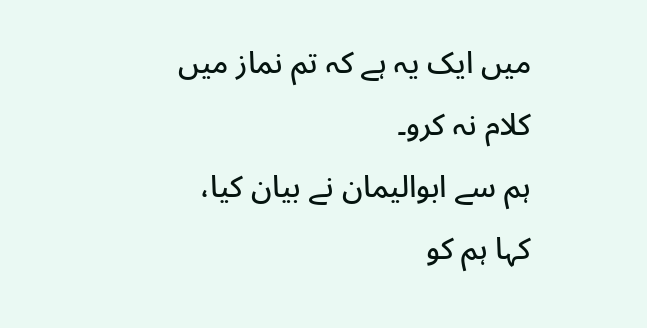میں ایک یہ ہے کہ تم نماز میں کلام نہ کرو۔
ہم سے ابوالیمان نے بیان کیا، کہا ہم کو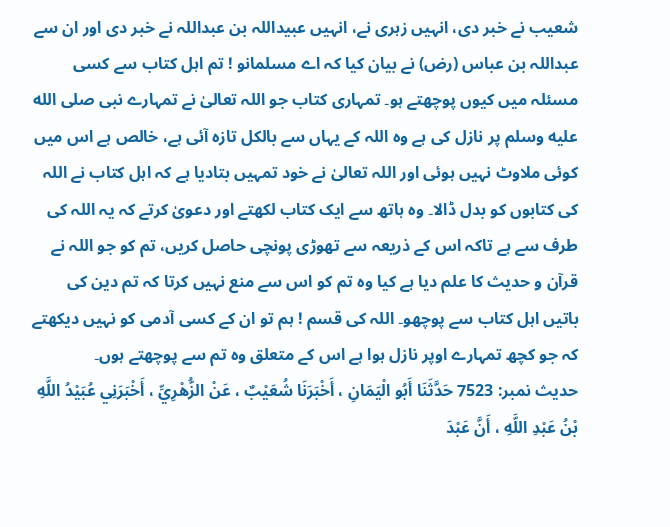شعیب نے خبر دی، انہیں زہری نے، انہیں عبیداللہ بن عبداللہ نے خبر دی اور ان سے عبداللہ بن عباس (رض) نے بیان کیا کہ اے مسلمانو ! تم اہل کتاب سے کسی مسئلہ میں کیوں پوچھتے ہو۔ تمہاری کتاب جو اللہ تعالیٰ نے تمہارے نبی صلى الله عليه وسلم پر نازل کی ہے وہ اللہ کے یہاں سے بالکل تازہ آئی ہے، خالص ہے اس میں کوئی ملاوٹ نہیں ہوئی اور اللہ تعالیٰ نے خود تمہیں بتادیا ہے کہ اہل کتاب نے اللہ کی کتابوں کو بدل ڈالا۔ وہ ہاتھ سے ایک کتاب لکھتے اور دعویٰ کرتے کہ یہ اللہ کی طرف سے ہے تاکہ اس کے ذریعہ سے تھوڑی پونچی حاصل کریں، تم کو جو اللہ نے قرآن و حدیث کا علم دیا ہے کیا وہ تم کو اس سے منع نہیں کرتا کہ تم دین کی باتیں اہل کتاب سے پوچھو۔ اللہ کی قسم ! ہم تو ان کے کسی آدمی کو نہیں دیکھتے کہ جو کچھ تمہارے اوپر نازل ہوا ہے اس کے متعلق وہ تم سے پوچھتے ہوں۔
حدیث نمبر: 7523 حَدَّثَنَا أَبُو الْيَمَانِ ، أَخْبَرَنَا شُعَيْبٌ ، عَنْ الزُّهْرِيِّ ، أَخْبَرَنِي عُبَيْدُ اللَّهِ بْنُ عَبْدِ اللَّهِ ، أَنَّ عَبْدَ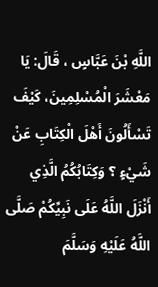اللَّهِ بْنَ عَبَّاسٍ ، قَالَ: يَا مَعْشَرَ الْمُسْلِمِينَ، كَيْفَ تَسْأَلُونَ أَهْلَ الْكِتَابِ عَنْ شَيْءٍ ؟ وَكِتَابُكُمُ الَّذِي أَنْزَلَ اللَّهُ عَلَى نَبِيِّكُمْ صَلَّى اللَّهُ عَلَيْهِ وَسَلَّمَ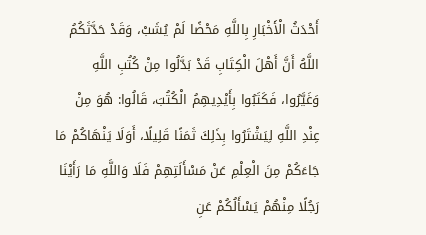أَحْدَثُ الْأَخْبَارِ بِاللَّهِ مَحْضًا لَمْ يُشَبْ، وَقَدْ حَدَّثَكُمُ اللَّهُ أَنَّ أَهْلَ الْكِتَابِ قَدْ بَدَّلُوا مِنْ كُتُبِ اللَّهِ وَغَيَّرُوا، فَكَتَبُوا بِأَيْدِيهِمُ الْكُتُبَ، قَالُوا: هُوَ مِنْ عِنْدِ اللَّهِ لِيَشْتَرُوا بِذَلِكَ ثَمَنًا قَلِيلًا، أَوَلَا يَنْهَاكُمْ مَا جَاءَكُمْ مِنَ الْعِلْمِ عَنْ مَسْأَلَتِهِمْ فَلَا وَاللَّهِ مَا رَأَيْنَا رَجُلًا مِنْهُمْ يَسْأَلُكُمْ عَنِ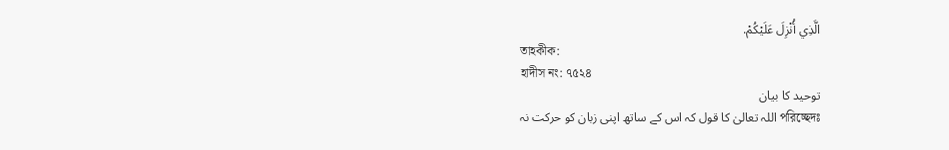الَّذِي أُنْزِلَ عَلَيْكُمْ.
তাহকীক:
হাদীস নং: ৭৫২৪
توحید کا بیان
পরিচ্ছেদঃ اللہ تعالیٰ کا قول کہ اس کے ساتھ اپنی زبان کو حرکت نہ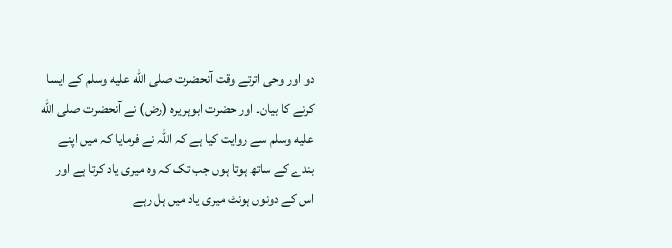دو اور وحی اترتے وقت آنحضرت صلى الله عليه وسلم کے ایسا کرنے کا بیان۔ اور حضرت ابوہریرہ (رض) نے آنحضرت صلى الله عليه وسلم سے روایت کیا ہے کہ اللہ نے فرمایا کہ میں اپنے بندے کے ساتھ ہوتا ہوں جب تک کہ وہ میری یاد کرتا ہے اور اس کے دونوں ہونٹ میری یاد میں ہل رہے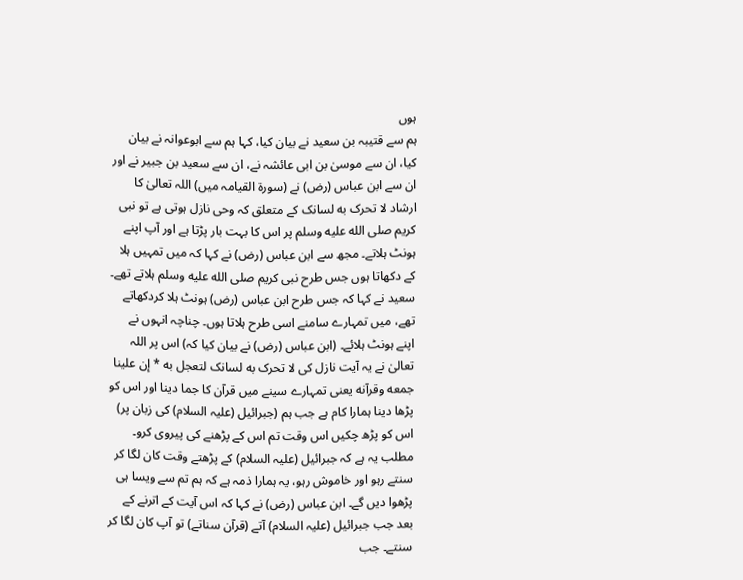ہوں
ہم سے قتیبہ بن سعید نے بیان کیا، کہا ہم سے ابوعوانہ نے بیان کیا، ان سے موسیٰ بن ابی عائشہ نے، ان سے سعید بن جبیر نے اور ان سے ابن عباس (رض) نے (سورۃ القیامہ میں) اللہ تعالیٰ کا ارشاد لا تحرک به لسانک کے متعلق کہ وحی نازل ہوتی ہے تو نبی کریم صلى الله عليه وسلم پر اس کا بہت بار پڑتا ہے اور آپ اپنے ہونٹ ہلاتے۔ مجھ سے ابن عباس (رض) نے کہا کہ میں تمہیں ہلا کے دکھاتا ہوں جس طرح نبی کریم صلى الله عليه وسلم ہلاتے تھے۔ سعید نے کہا کہ جس طرح ابن عباس (رض) ہونٹ ہلا کردکھاتے تھے، میں تمہارے سامنے اسی طرح ہلاتا ہوں۔ چناچہ انہوں نے اپنے ہونٹ ہلائے۔ (ابن عباس (رض) نے بیان کیا کہ) اس پر اللہ تعالیٰ نے یہ آیت نازل کی لا تحرک به لسانک لتعجل به * إن علينا جمعه وقرآنه یعنی تمہارے سینے میں قرآن کا جما دینا اور اس کو پڑھا دینا ہمارا کام ہے جب ہم (جبرائیل (علیہ السلام) کی زبان پر) اس کو پڑھ چکیں اس وقت تم اس کے پڑھنے کی پیروی کرو۔ مطلب یہ ہے کہ جبرائیل (علیہ السلام) کے پڑھتے وقت کان لگا کر سنتے رہو اور خاموش رہو، یہ ہمارا ذمہ ہے کہ ہم تم سے ویسا ہی پڑھوا دیں گے۔ ابن عباس (رض) نے کہا کہ اس آیت کے اترنے کے بعد جب جبرائیل (علیہ السلام) آتے (قرآن سناتے) تو آپ کان لگا کر سنتے۔ جب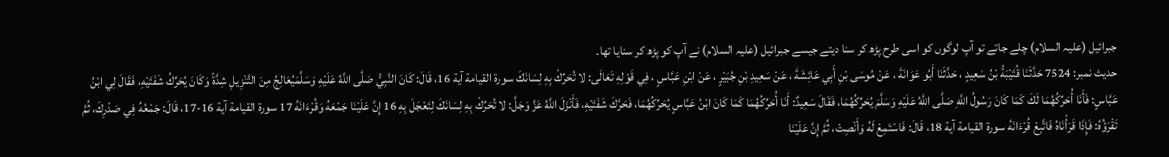جبرائیل (علیہ السلام) چلے جاتے تو آپ لوگوں کو اسی طرح پڑھ کر سنا دیتے جیسے جبرائیل (علیہ السلام) نے آپ کو پڑھ کر سنایا تھا۔
حدیث نمبر: 7524 حَدَّثَنَا قُتَيْبَةُ بْنُ سَعِيدٍ ، حَدَّثَنَا أَبُو عَوَانَةَ ، عَنْ مُوسَى بْنِ أَبِي عَائِشَةَ ، عَنْ سَعِيدِ بْنِ جُبَيْرٍ ، عَنْ ابْنِ عَبَّاسٍ ، فِي قَوْلِهِ تَعَالَى: لا تُحَرِّكْ بِهِ لِسَانَكَ سورة القيامة آية 16، قَالَ: كَانَ النَّبِيُّ صَلَّى اللَّهُ عَلَيْهِ وَسَلَّمَيُعَالِجُ مِنَ التَّنْزِيلِ شِدَّةً وَكَانَ يُحَرِّكُ شَفَتَيْهِ، فَقَالَ لِي ابْنُ عَبَّاسٍ: فَأَنَا أُحَرِّكُهُمَا لَكَ كَمَا كَانَ رَسُولُ اللَّهِ صَلَّى اللَّهُ عَلَيْهِ وَسَلَّمَ يُحَرِّكُهُمَا، فَقَالَ سَعِيدٌ: أَنَا أُحَرِّكُهُمَا كَمَا كَانَ ابْنُ عَبَّاسٍ يُحَرِّكُهُمَا، فَحَرَّكَ شَفَتَيْهِ، فَأَنْزَلَ اللَّهُ عَزَّ وَجَلَّ: لا تُحَرِّكْ بِهِ لِسَانَكَ لِتَعْجَلَ بِهِ 16 إِنَّ عَلَيْنَا جَمْعَهُ وَقُرْءَانَهُ 17 سورة القيامة آية 16-17، قَالَ: جَمْعُهُ فِي صَدْرِكَ، ثُمَّ تَقْرَؤُهُ: فَإِذَا قَرَأْنَاهُ فَاتَّبِعْ قُرْءَانَهُ سورة القيامة آية 18، قَالَ: فَاسْتَمِعْ لَهُ وَأَنْصِتْ، ثُمَّ إِنَّ عَلَيْنَا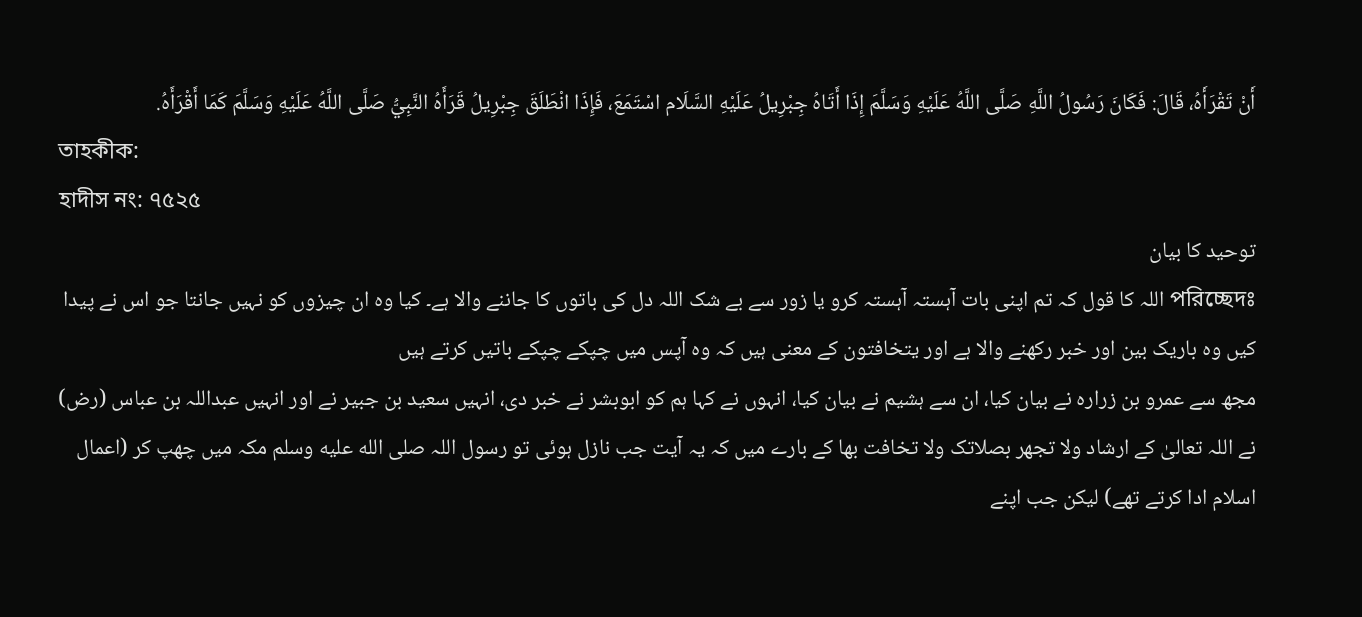أَنْ تَقْرَأَهُ، قَالَ: فَكَانَ رَسُولُ اللَّهِ صَلَّى اللَّهُ عَلَيْهِ وَسَلَّمَ إِذَا أَتَاهُ جِبْرِيلُ عَلَيْهِ السَّلَام اسْتَمَعَ، فَإِذَا انْطَلَقَ جِبْرِيلُ قَرَأَهُ النَّبِيُّ صَلَّى اللَّهُ عَلَيْهِ وَسَلَّمَ كَمَا أَقْرَأَهُ.
তাহকীক:
হাদীস নং: ৭৫২৫
توحید کا بیان
পরিচ্ছেদঃ اللہ کا قول کہ تم اپنی بات آہستہ آہستہ کرو یا زور سے بے شک اللہ دل کی باتوں کا جاننے والا ہے۔ کیا وہ ان چیزوں کو نہیں جانتا جو اس نے پیدا کیں وہ باریک بین اور خبر رکھنے والا ہے اور یتخافتون کے معنی ہیں کہ وہ آپس میں چپکے چپکے باتیں کرتے ہیں
مجھ سے عمرو بن زرارہ نے بیان کیا، ان سے ہشیم نے بیان کیا، انہوں نے کہا ہم کو ابوبشر نے خبر دی، انہیں سعید بن جبیر نے اور انہیں عبداللہ بن عباس (رض) نے اللہ تعالیٰ کے ارشاد ولا تجهر بصلاتک ولا تخافت بها کے بارے میں کہ یہ آیت جب نازل ہوئی تو رسول اللہ صلى الله عليه وسلم مکہ میں چھپ کر (اعمال اسلام ادا کرتے تھے) لیکن جب اپنے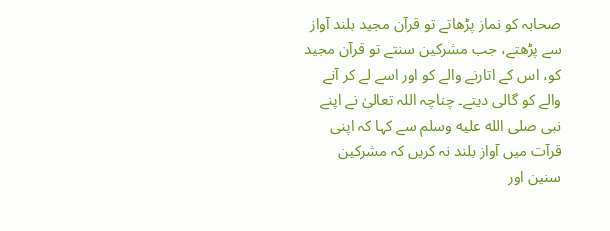صحابہ کو نماز پڑھاتے تو قرآن مجید بلند آواز سے پڑھتے، جب مشرکین سنتے تو قرآن مجید کو، اس کے اتارنے والے کو اور اسے لے کر آنے والے کو گالی دیتے۔ چناچہ اللہ تعالیٰ نے اپنے نبی صلى الله عليه وسلم سے کہا کہ اپنی قرآت میں آواز بلند نہ کریں کہ مشرکین سنین اور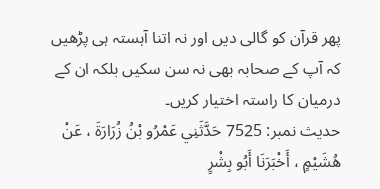پھر قرآن کو گالی دیں اور نہ اتنا آہستہ ہی پڑھیں کہ آپ کے صحابہ بھی نہ سن سکیں بلکہ ان کے درمیان کا راستہ اختیار کریں۔
حدیث نمبر: 7525 حَدَّثَنِي عَمْرُو بْنُ زُرَارَةَ ، عَنْ هُشَيْمٍ ، أَخْبَرَنَا أَبُو بِشْرٍ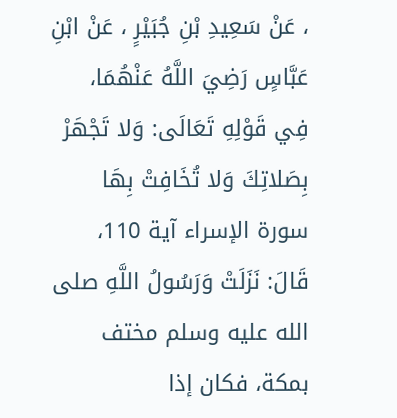، عَنْ سَعِيدِ بْنِ جُبَيْرٍ ، عَنْ ابْنِ عَبَّاسٍ رَضِيَ اللَّهُ عَنْهُمَا، فِي قَوْلِهِ تَعَالَى: وَلا تَجْهَرْ بِصَلاتِكَ وَلا تُخَافِتْ بِهَا سورة الإسراء آية 110، قَالَ: نَزَلَتْ وَرَسُولُ اللَّهِ صلى الله عليه وسلم مختف بمكة، فكان إذا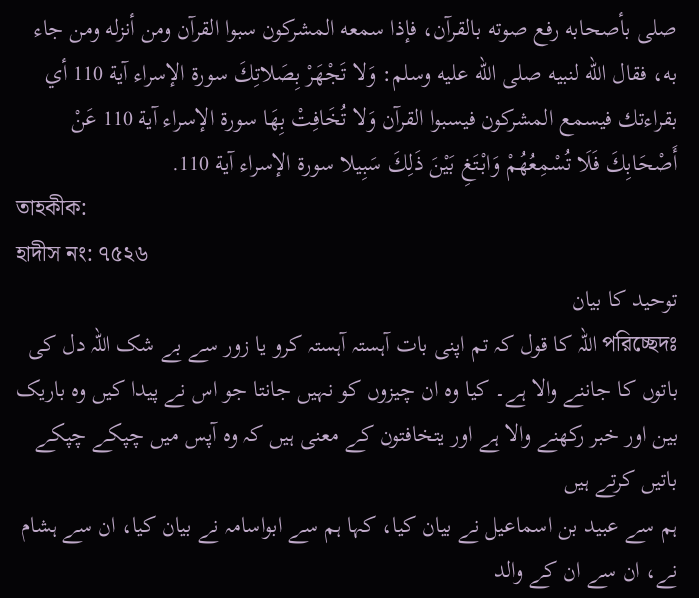صلى بأصحابه رفع صوته بالقرآن، فإذا سمعه المشركون سبوا القرآن ومن أنزله ومن جاء به، فقال الله لنبيه صلى الله عليه وسلم: وَلا تَجْهَرْ بِصَلاتِكَ سورة الإسراء آية 110 أي بقراءتك فيسمع المشركون فيسبوا القرآن وَلا تُخَافِتْ بِهَا سورة الإسراء آية 110 عَنْ أَصْحَابِكَ فَلَا تُسْمِعُهُمْ وَابْتَغِ بَيْنَ ذَلِكَ سَبِيلا سورة الإسراء آية 110.
তাহকীক:
হাদীস নং: ৭৫২৬
توحید کا بیان
পরিচ্ছেদঃ اللہ کا قول کہ تم اپنی بات آہستہ آہستہ کرو یا زور سے بے شک اللہ دل کی باتوں کا جاننے والا ہے۔ کیا وہ ان چیزوں کو نہیں جانتا جو اس نے پیدا کیں وہ باریک بین اور خبر رکھنے والا ہے اور یتخافتون کے معنی ہیں کہ وہ آپس میں چپکے چپکے باتیں کرتے ہیں
ہم سے عبید بن اسماعیل نے بیان کیا، کہا ہم سے ابواسامہ نے بیان کیا، ان سے ہشام نے، ان سے ان کے والد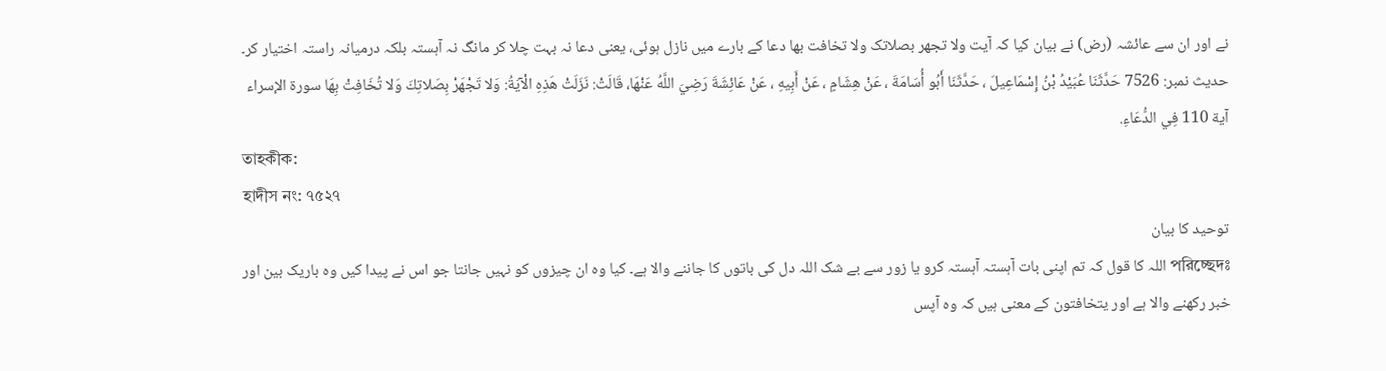نے اور ان سے عائشہ (رض) نے بیان کیا کہ آیت ولا تجهر بصلاتک ولا تخافت بها دعا کے بارے میں نازل ہوئی، یعنی دعا نہ بہت چلا کر مانگ نہ آہستہ بلکہ درمیانہ راستہ اختیار کر۔
حدیث نمبر: 7526 حَدَّثَنَا عُبَيْدُ بْنُ إِسْمَاعِيلَ ، حَدَّثَنَا أَبُو أُسَامَةَ ، عَنْ هِشَامٍ ، عَنْ أَبِيهِ ، عَنْ عَائِشَةَ رَضِيَ اللَّهُ عَنْهَا، قَالَتْ: نَزَلَتْ هَذِهِ الْآيَةُ: وَلا تَجْهَرْ بِصَلاتِكَ وَلا تُخَافِتْ بِهَا سورة الإسراء آية 110 فِي الدُّعَاءِ.
তাহকীক:
হাদীস নং: ৭৫২৭
توحید کا بیان
পরিচ্ছেদঃ اللہ کا قول کہ تم اپنی بات آہستہ آہستہ کرو یا زور سے بے شک اللہ دل کی باتوں کا جاننے والا ہے۔ کیا وہ ان چیزوں کو نہیں جانتا جو اس نے پیدا کیں وہ باریک بین اور خبر رکھنے والا ہے اور یتخافتون کے معنی ہیں کہ وہ آپس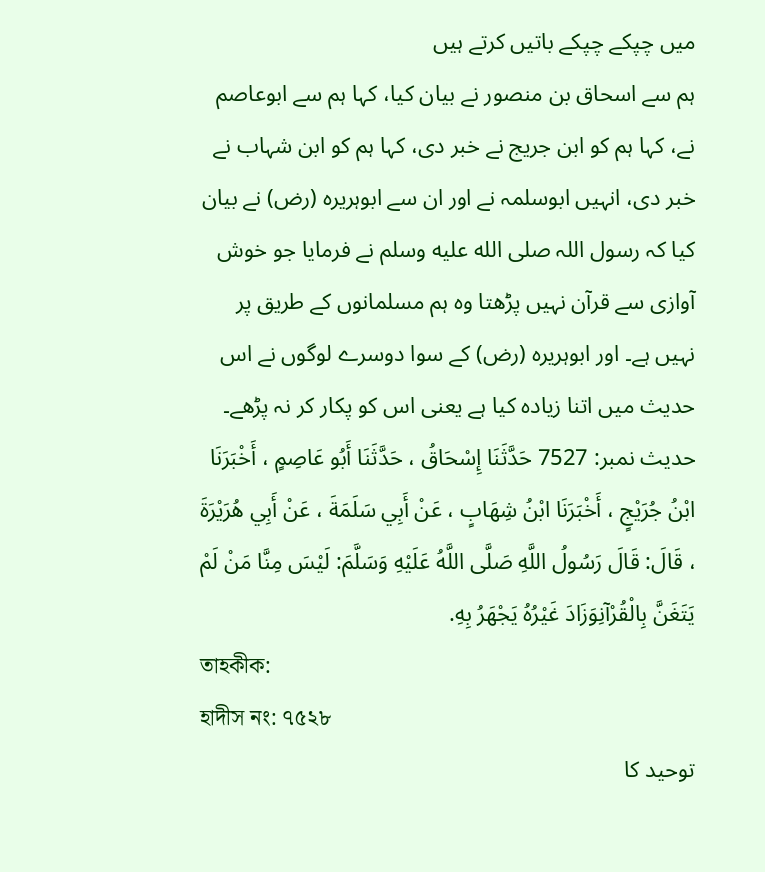میں چپکے چپکے باتیں کرتے ہیں
ہم سے اسحاق بن منصور نے بیان کیا، کہا ہم سے ابوعاصم نے، کہا ہم کو ابن جریج نے خبر دی، کہا ہم کو ابن شہاب نے خبر دی، انہیں ابوسلمہ نے اور ان سے ابوہریرہ (رض) نے بیان کیا کہ رسول اللہ صلى الله عليه وسلم نے فرمایا جو خوش آوازی سے قرآن نہیں پڑھتا وہ ہم مسلمانوں کے طریق پر نہیں ہے۔ اور ابوہریرہ (رض) کے سوا دوسرے لوگوں نے اس حدیث میں اتنا زیادہ کیا ہے یعنی اس کو پکار کر نہ پڑھے۔
حدیث نمبر: 7527 حَدَّثَنَا إِسْحَاقُ ، حَدَّثَنَا أَبُو عَاصِمٍ ، أَخْبَرَنَا ابْنُ جُرَيْجٍ ، أَخْبَرَنَا ابْنُ شِهَابٍ ، عَنْ أَبِي سَلَمَةَ ، عَنْ أَبِي هُرَيْرَةَ ، قَالَ: قَالَ رَسُولُ اللَّهِ صَلَّى اللَّهُ عَلَيْهِ وَسَلَّمَ: لَيْسَ مِنَّا مَنْ لَمْ يَتَغَنَّ بِالْقُرْآنِوَزَادَ غَيْرُهُ يَجْهَرُ بِهِ.
তাহকীক:
হাদীস নং: ৭৫২৮
توحید کا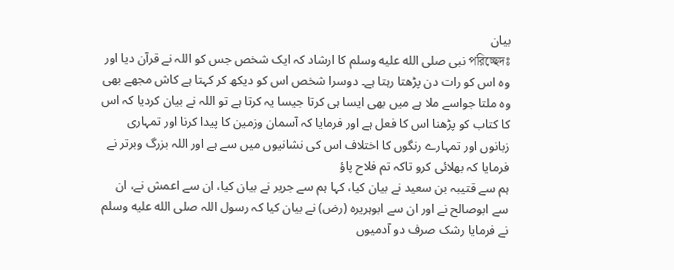بیان
পরিচ্ছেদঃ نبی صلى الله عليه وسلم کا ارشاد کہ ایک شخص جس کو اللہ نے قرآن دیا اور وہ اس کو رات دن پڑھتا رہتا ہے۔ دوسرا شخص اس کو دیکھ کر کہتا ہے کاش مجھے بھی وہ ملتا جواسے ملا ہے میں بھی ایسا ہی کرتا جیسا یہ کرتا ہے تو اللہ نے بیان کردیا کہ اس کا کتاب کو پڑھنا اس کا فعل ہے اور فرمایا کہ آسمان وزمین کا پیدا کرنا اور تمہاری زبانوں اور تمہارے رنگوں کا اختلاف اس کی نشانیوں میں سے ہے اور اللہ بزرگ وبرتر نے فرمایا کہ بھلائی کرو تاکہ تم فلاح پاؤ
ہم سے قتیبہ بن سعید نے بیان کیا، کہا ہم سے جریر نے بیان کیا، ان سے اعمش نے، ان سے ابوصالح نے اور ان سے ابوہریرہ (رض) نے بیان کیا کہ رسول اللہ صلى الله عليه وسلم نے فرمایا رشک صرف دو آدمیوں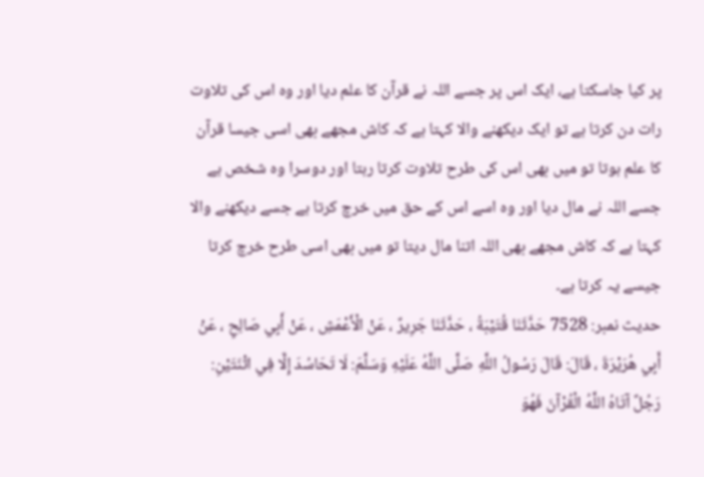پر کیا جاسکتا ہے، ایک اس پر جسے اللہ نے قرآن کا علم دیا اور وہ اس کی تلاوت رات دن کرتا ہے تو ایک دیکھنے والا کہتا ہے کہ کاش مجھے بھی اسی جیسا قرآن کا علم ہوتا تو میں بھی اس کی طرح تلاوت کرتا رہتا اور دوسرا وہ شخص ہے جسے اللہ نے مال دیا اور وہ اسے اس کے حق میں خرچ کرتا ہے جسے دیکھنے والا کہتا ہے کہ کاش مجھے بھی اللہ اتنا مال دیتا تو میں بھی اسی طرح خرچ کرتا جیسے یہ کرتا ہے۔
حدیث نمبر: 7528 حَدَّثَنَا قُتَيْبَةُ ، حَدَّثَنَا جَرِيرٌ ، عَنْ الْأَعْمَشِ ، عَنْ أَبِي صَالِحٍ ، عَنْ أَبِي هُرَيْرَةَ ، قَالَ: قَالَ رَسُولُ اللَّهِ صَلَّى اللَّهُ عَلَيْهِ وَسَلَّمَ: لَا تَحَاسُدَ إِلَّا فِي اثْنَتَيْنِ: رَجُلٌ آتَاهُ اللَّهُ الْقُرْآنَ فَهُوَ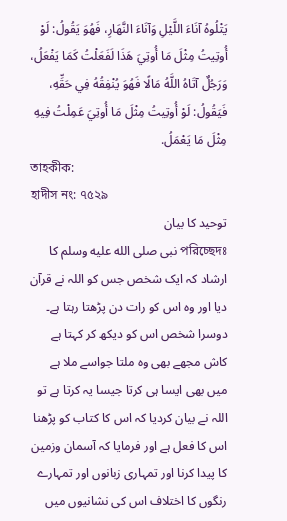يَتْلُوهُ آنَاءَ اللَّيْلِ وَآنَاءَ النَّهَارِ، فَهُوَ يَقُولُ: لَوْ أُوتِيتُ مِثْلَ مَا أُوتِيَ هَذَا لَفَعَلْتُ كَمَا يَفْعَلُ، وَرَجُلٌ آتَاهُ اللَّهُ مَالًا فَهُوَ يُنْفِقُهُ فِي حَقِّهِ، فَيَقُولُ: لَوْ أُوتِيتُ مِثْلَ مَا أُوتِيَ عَمِلْتُ فِيهِ مِثْلَ مَا يَعْمَلُ.
তাহকীক:
হাদীস নং: ৭৫২৯
توحید کا بیان
পরিচ্ছেদঃ نبی صلى الله عليه وسلم کا ارشاد کہ ایک شخص جس کو اللہ نے قرآن دیا اور وہ اس کو رات دن پڑھتا رہتا ہے۔ دوسرا شخص اس کو دیکھ کر کہتا ہے کاش مجھے بھی وہ ملتا جواسے ملا ہے میں بھی ایسا ہی کرتا جیسا یہ کرتا ہے تو اللہ نے بیان کردیا کہ اس کا کتاب کو پڑھنا اس کا فعل ہے اور فرمایا کہ آسمان وزمین کا پیدا کرنا اور تمہاری زبانوں اور تمہارے رنگوں کا اختلاف اس کی نشانیوں میں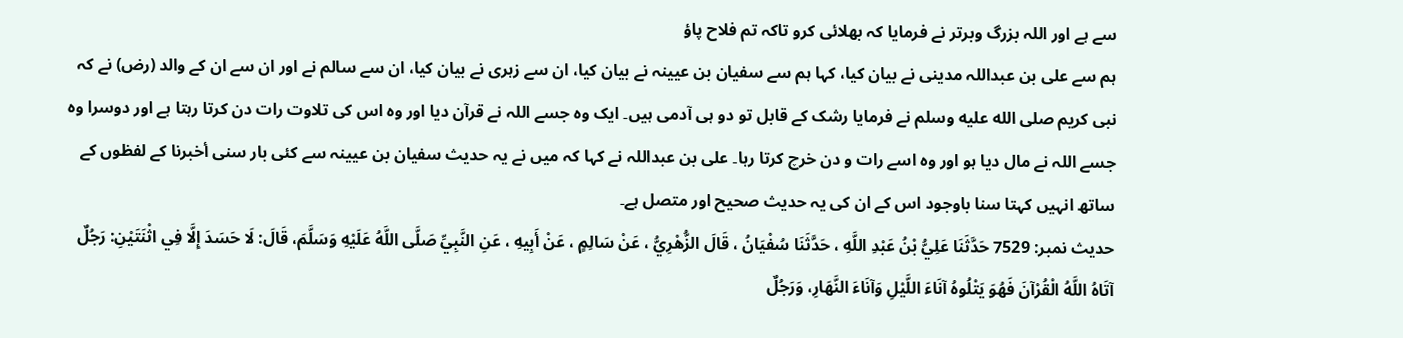سے ہے اور اللہ بزرگ وبرتر نے فرمایا کہ بھلائی کرو تاکہ تم فلاح پاؤ
ہم سے علی بن عبداللہ مدینی نے بیان کیا، کہا ہم سے سفیان بن عیینہ نے بیان کیا، ان سے زہری نے بیان کیا، ان سے سالم نے اور ان سے ان کے والد (رض) نے کہ نبی کریم صلى الله عليه وسلم نے فرمایا رشک کے قابل تو دو ہی آدمی ہیں۔ ایک وہ جسے اللہ نے قرآن دیا اور وہ اس کی تلاوت رات دن کرتا رہتا ہے اور دوسرا وہ جسے اللہ نے مال دیا ہو اور وہ اسے رات و دن خرچ کرتا رہا۔ علی بن عبداللہ نے کہا کہ میں نے یہ حدیث سفیان بن عیینہ سے کئی بار سنی أخبرنا کے لفظوں کے ساتھ انہیں کہتا سنا باوجود اس کے ان کی یہ حدیث صحیح اور متصل ہے۔
حدیث نمبر: 7529 حَدَّثَنَا عَلِيُّ بْنُ عَبْدِ اللَّهِ ، حَدَّثَنَا سُفْيَانُ ، قَالَ الزُّهْرِيُّ ، عَنْ سَالِمٍ ، عَنْ أَبِيهِ ، عَنِ النَّبِيِّ صَلَّى اللَّهُ عَلَيْهِ وَسَلَّمَ، قَالَ: لَا حَسَدَ إِلَّا فِي اثْنَتَيْنِ: رَجُلٌ آتَاهُ اللَّهُ الْقُرْآنَ فَهُوَ يَتْلُوهُ آنَاءَ اللَّيْلِ وَآنَاءَ النَّهَارِ، وَرَجُلٌ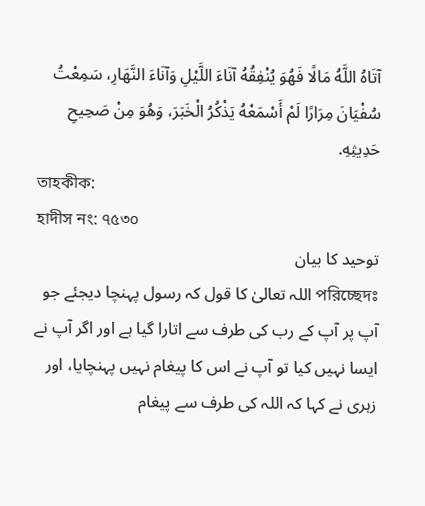آتَاهُ اللَّهُ مَالًا فَهُوَ يُنْفِقُهُ آنَاءَ اللَّيْلِ وَآنَاءَ النَّهَارِ، سَمِعْتُ سُفْيَانَ مِرَارًا لَمْ أَسْمَعْهُ يَذْكُرُ الْخَبَرَ، وَهُوَ مِنْ صَحِيحِ حَدِيثِهِ.
তাহকীক:
হাদীস নং: ৭৫৩০
توحید کا بیان
পরিচ্ছেদঃ اللہ تعالیٰ کا قول کہ رسول پہنچا دیجئے جو آپ پر آپ کے رب کی طرف سے اتارا گیا ہے اور اگر آپ نے ایسا نہیں کیا تو آپ نے اس کا پیغام نہیں پہنچایا، اور زہری نے کہا کہ اللہ کی طرف سے پیغام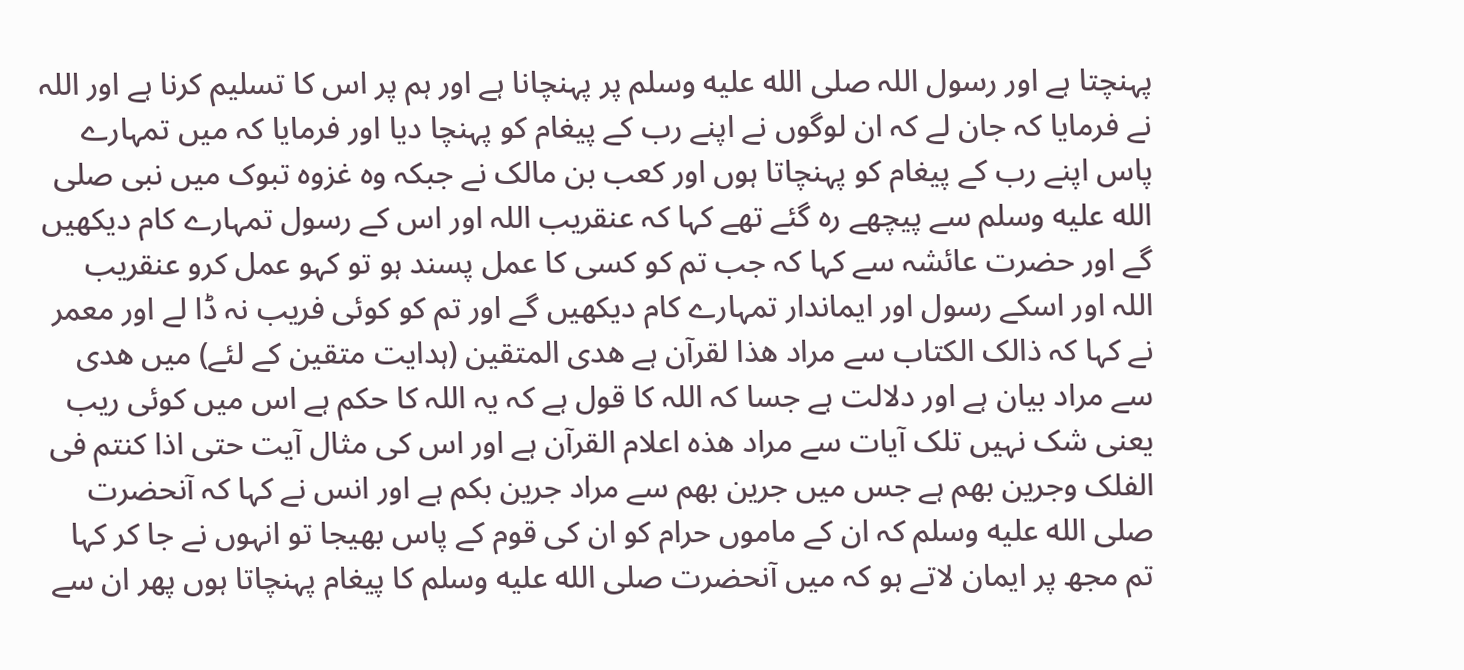پہنچتا ہے اور رسول اللہ صلى الله عليه وسلم پر پہنچانا ہے اور ہم پر اس کا تسلیم کرنا ہے اور اللہ نے فرمایا کہ جان لے کہ ان لوگوں نے اپنے رب کے پیغام کو پہنچا دیا اور فرمایا کہ میں تمہارے پاس اپنے رب کے پیغام کو پہنچاتا ہوں اور کعب بن مالک نے جبکہ وہ غزوہ تبوک میں نبی صلى الله عليه وسلم سے پیچھے رہ گئے تھے کہا کہ عنقریب اللہ اور اس کے رسول تمہارے کام دیکھیں گے اور حضرت عائشہ سے کہا کہ جب تم کو کسی کا عمل پسند ہو تو کہو عمل کرو عنقریب اللہ اور اسکے رسول اور ایماندار تمہارے کام دیکھیں گے اور تم کو کوئی فریب نہ ڈا لے اور معمر نے کہا کہ ذالک الکتاب سے مراد ھذا لقرآن ہے ھدی المتقین (ہدایت متقین کے لئے) میں ھدی سے مراد بیان ہے اور دلالت ہے جسا کہ اللہ کا قول ہے کہ یہ اللہ کا حکم ہے اس میں کوئی ریب یعنی شک نہیں تلک آیات سے مراد ھذہ اعلام القرآن ہے اور اس کی مثال آیت حتی اذا کنتم فی الفلک وجرین بھم ہے جس میں جرین بھم سے مراد جرین بکم ہے اور انس نے کہا کہ آنحضرت صلى الله عليه وسلم کہ ان کے ماموں حرام کو ان کی قوم کے پاس بھیجا تو انہوں نے جا کر کہا تم مجھ پر ایمان لاتے ہو کہ میں آنحضرت صلى الله عليه وسلم کا پیغام پہنچاتا ہوں پھر ان سے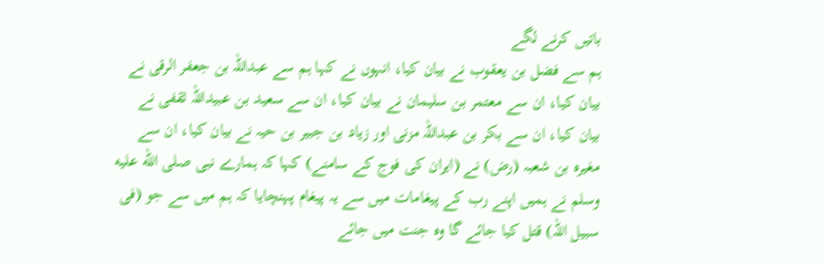باتیں کرنے لگے
ہم سے فضل بن یعقوب نے بیان کیا، انہوں نے کہا ہم سے عبداللہ بن جعفر الرقی نے بیان کیا، ان سے معتمر بن سلیمان نے بیان کیا، ان سے سعید بن عبیداللہ ثقفی نے بیان کیا، ان سے بکر بن عبداللہ مزنی اور زیاد بن جبیر بن حیہ نے بیان کیا، ان سے مغیرہ بن شعبہ (رض) نے (ایران کی فوج کے سامنے) کہا کہ ہمارے نبی صلى الله عليه وسلم نے ہمیں اپنے رب کے پیغامات میں سے یہ پیغام پہنچایا کہ ہم میں سے جو (فی سبیل اللہ) قتل کیا جائے گا وہ جنت میں جائے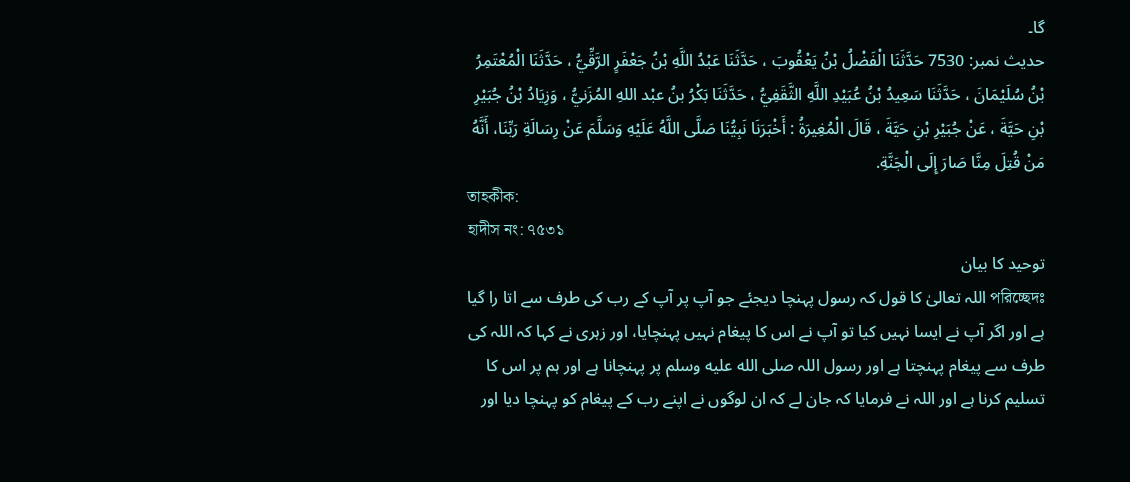گا۔
حدیث نمبر: 7530 حَدَّثَنَا الْفَضْلُ بْنُ يَعْقُوبَ ، حَدَّثَنَا عَبْدُ اللَّهِ بْنُ جَعْفَرٍ الرَّقِّيُّ ، حَدَّثَنَا الْمُعْتَمِرُ بْنُ سُلَيْمَانَ ، حَدَّثَنَا سَعِيدُ بْنُ عُبَيْدِ اللَّهِ الثَّقَفِيُّ ، حَدَّثَنَا بَكْرُ بنُ عبْد اللهِ المُزَنيُّ ، وَزِيَادُ بْنُ جُبَيْرِ بْنِ حَيَّةَ ، عَنْ جُبَيْرِ بْنِ حَيَّةَ ، قَالَ الْمُغِيرَةُ : أَخْبَرَنَا نَبِيُّنَا صَلَّى اللَّهُ عَلَيْهِ وَسَلَّمَ عَنْ رِسَالَةِ رَبِّنَا، أَنَّهُ مَنْ قُتِلَ مِنَّا صَارَ إِلَى الْجَنَّةِ.
তাহকীক:
হাদীস নং: ৭৫৩১
توحید کا بیان
পরিচ্ছেদঃ اللہ تعالیٰ کا قول کہ رسول پہنچا دیجئے جو آپ پر آپ کے رب کی طرف سے اتا را گیا ہے اور اگر آپ نے ایسا نہیں کیا تو آپ نے اس کا پیغام نہیں پہنچایا، اور زہری نے کہا کہ اللہ کی طرف سے پیغام پہنچتا ہے اور رسول اللہ صلى الله عليه وسلم پر پہنچانا ہے اور ہم پر اس کا تسلیم کرنا ہے اور اللہ نے فرمایا کہ جان لے کہ ان لوگوں نے اپنے رب کے پیغام کو پہنچا دیا اور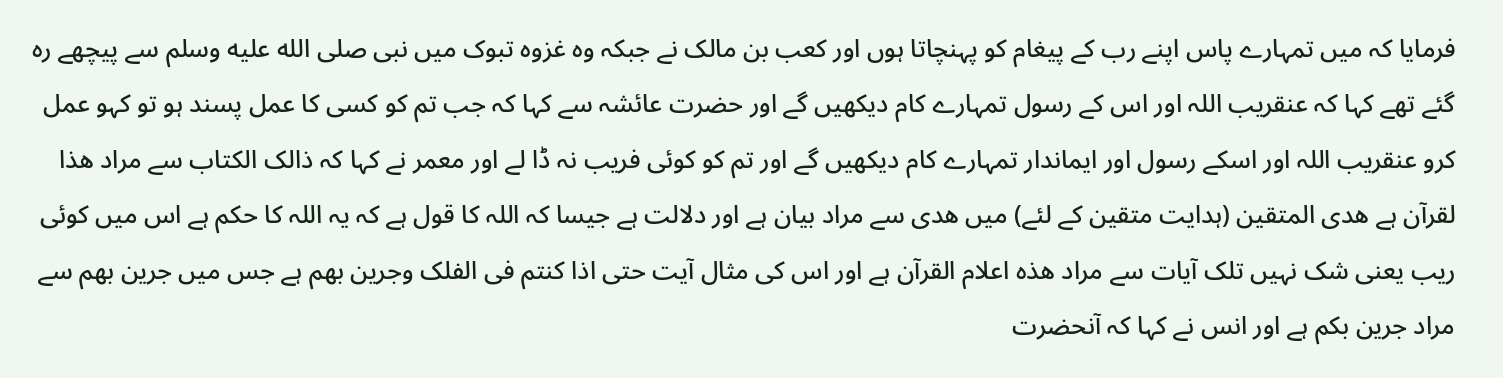فرمایا کہ میں تمہارے پاس اپنے رب کے پیغام کو پہنچاتا ہوں اور کعب بن مالک نے جبکہ وہ غزوہ تبوک میں نبی صلى الله عليه وسلم سے پیچھے رہ گئے تھے کہا کہ عنقریب اللہ اور اس کے رسول تمہارے کام دیکھیں گے اور حضرت عائشہ سے کہا کہ جب تم کو کسی کا عمل پسند ہو تو کہو عمل کرو عنقریب اللہ اور اسکے رسول اور ایماندار تمہارے کام دیکھیں گے اور تم کو کوئی فریب نہ ڈا لے اور معمر نے کہا کہ ذالک الکتاب سے مراد ھذا لقرآن ہے ھدی المتقین (ہدایت متقین کے لئے) میں ھدی سے مراد بیان ہے اور دلالت ہے جیسا کہ اللہ کا قول ہے کہ یہ اللہ کا حکم ہے اس میں کوئی ریب یعنی شک نہیں تلک آیات سے مراد ھذہ اعلام القرآن ہے اور اس کی مثال آیت حتی اذا کنتم فی الفلک وجرین بھم ہے جس میں جرین بھم سے مراد جرین بکم ہے اور انس نے کہا کہ آنحضرت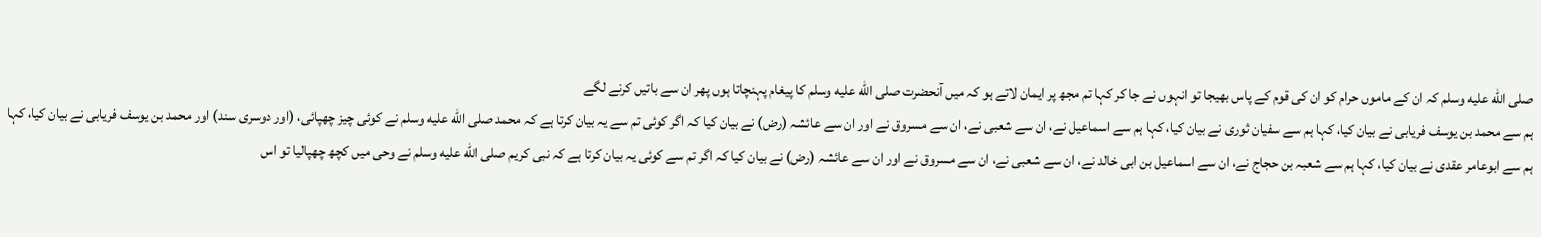صلى الله عليه وسلم کہ ان کے ماموں حرام کو ان کی قوم کے پاس بھیجا تو انہوں نے جا کر کہا تم مجھ پر ایمان لاتے ہو کہ میں آنحضرت صلى الله عليه وسلم کا پیغام پہنچاتا ہوں پھر ان سے باتیں کرنے لگے
ہم سے محمد بن یوسف فریابی نے بیان کیا، کہا ہم سے سفیان ثوری نے بیان کیا، کہا ہم سے اسماعیل نے، ان سے شعبی نے، ان سے مسروق نے اور ان سے عائشہ (رض) نے بیان کیا کہ اگر کوئی تم سے یہ بیان کرتا ہے کہ محمد صلى الله عليه وسلم نے کوئی چیز چھپائی، (اور دوسری سند) اور محمد بن یوسف فریابی نے بیان کیا، کہا ہم سے ابوعامر عقدی نے بیان کیا، کہا ہم سے شعبہ بن حجاج نے، ان سے اسماعیل بن ابی خالد نے، ان سے شعبی نے، ان سے مسروق نے اور ان سے عائشہ (رض) نے بیان کیا کہ اگر تم سے کوئی یہ بیان کرتا ہے کہ نبی کریم صلى الله عليه وسلم نے وحی میں کچھ چھپالیا تو اس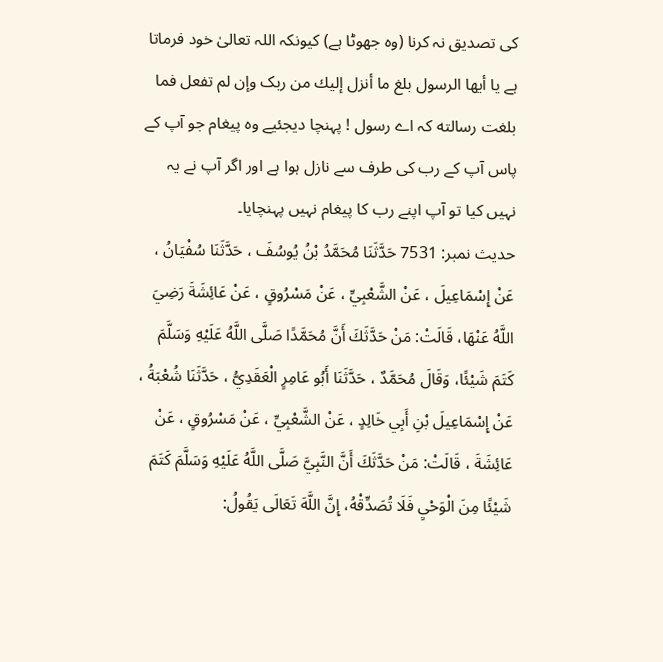کی تصدیق نہ کرنا (وہ جھوٹا ہے) کیونکہ اللہ تعالیٰ خود فرماتا ہے يا أيها الرسول بلغ ما أنزل إليك من ربک وإن لم تفعل فما بلغت رسالته کہ اے رسول ! پہنچا دیجئیے وہ پیغام جو آپ کے پاس آپ کے رب کی طرف سے نازل ہوا ہے اور اگر آپ نے یہ نہیں کیا تو آپ اپنے رب کا پیغام نہیں پہنچایا۔
حدیث نمبر: 7531 حَدَّثَنَا مُحَمَّدُ بْنُ يُوسُفَ ، حَدَّثَنَا سُفْيَانُ ، عَنْ إِسْمَاعِيلَ ، عَنْ الشَّعْبِيِّ ، عَنْ مَسْرُوقٍ ، عَنْ عَائِشَةَ رَضِيَ اللَّهُ عَنْهَا، قَالَتْ: مَنْ حَدَّثَكَ أَنَّ مُحَمَّدًا صَلَّى اللَّهُ عَلَيْهِ وَسَلَّمَ كَتَمَ شَيْئًا، وَقَالَ مُحَمَّدٌ ، حَدَّثَنَا أَبُو عَامِرٍ الْعَقَدِيُّ ، حَدَّثَنَا شُعْبَةُ ، عَنْ إِسْمَاعِيلَ بْنِ أَبِي خَالِدٍ ، عَنْ الشَّعْبِيِّ ، عَنْ مَسْرُوقٍ ، عَنْ عَائِشَةَ ، قَالَتْ: مَنْ حَدَّثَكَ أَنَّ النَّبِيَّ صَلَّى اللَّهُ عَلَيْهِ وَسَلَّمَ كَتَمَ شَيْئًا مِنَ الْوَحْيِ فَلَا تُصَدِّقْهُ، إِنَّ اللَّهَ تَعَالَى يَقُولُ: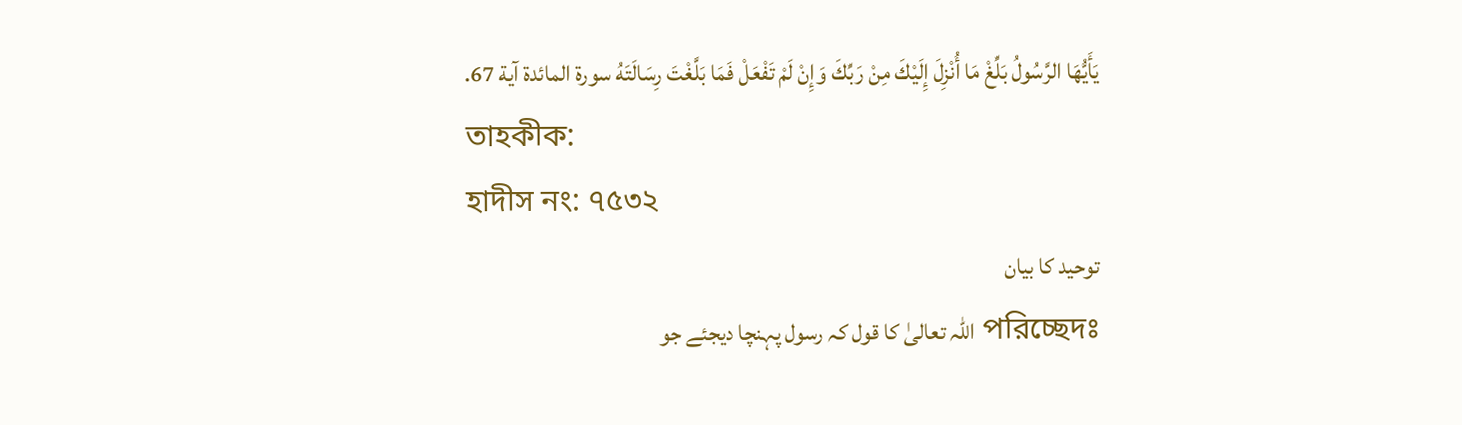يَأَيُّهَا الرَّسُولُ بَلِّغْ مَا أُنْزِلَ إِلَيْكَ مِنْ رَبِّكَ وَإِنْ لَمْ تَفْعَلْ فَمَا بَلَّغْتَ رِسَالَتَهُ سورة المائدة آية 67.
তাহকীক:
হাদীস নং: ৭৫৩২
توحید کا بیان
পরিচ্ছেদঃ اللہ تعالیٰ کا قول کہ رسول پہنچا دیجئے جو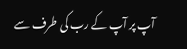آپ پر آپ کے رب کی طرف سے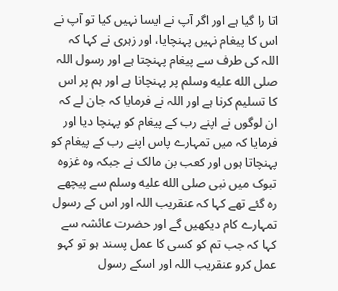اتا را گیا ہے اور اگر آپ نے ایسا نہیں کیا تو آپ نے اس کا پیغام نہیں پہنچایا، اور زہری نے کہا کہ اللہ کی طرف سے پیغام پہنچتا ہے اور رسول اللہ صلى الله عليه وسلم پر پہنچانا ہے اور ہم پر اس کا تسلیم کرنا ہے اور اللہ نے فرمایا کہ جان لے کہ ان لوگوں نے اپنے رب کے پیغام کو پہنچا دیا اور فرمایا کہ میں تمہارے پاس اپنے رب کے پیغام کو پہنچاتا ہوں اور کعب بن مالک نے جبکہ وہ غزوہ تبوک میں نبی صلى الله عليه وسلم سے پیچھے رہ گئے تھے کہا کہ عنقریب اللہ اور اس کے رسول تمہارے کام دیکھیں گے اور حضرت عائشہ سے کہا کہ جب تم کو کسی کا عمل پسند ہو تو کہو عمل کرو عنقریب اللہ اور اسکے رسول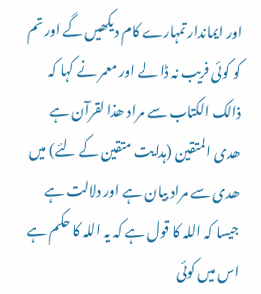اور ایماندار تمہارے کام دیکھیں گے اور تم کو کوئی فریب نہ ڈا لے اور معمر نے کہا کہ ذالک الکتاب سے مراد ھذا لقرآن ہے ھدی المتقین (ہدایت متقین کے لئے) میں ھدی سے مراد بیان ہے اور دلالت ہے جیسا کہ اللہ کا قول ہے کہ یہ اللہ کا حکم ہے اس میں کوئی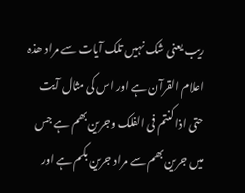ریب یعنی شک نہیں تلک آیات سے مراد ھذہ اعلام القرآن ہے اور اس کی مثال آیت حتی اذا کنتم فی الفلک وجرین بھم ہے جس میں جرین بھم سے مراد جرین بکم ہے اور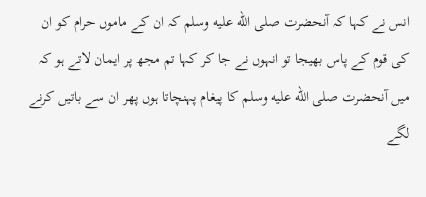انس نے کہا کہ آنحضرت صلى الله عليه وسلم کہ ان کے ماموں حرام کو ان کی قوم کے پاس بھیجا تو انہوں نے جا کر کہا تم مجھ پر ایمان لاتے ہو کہ میں آنحضرت صلى الله عليه وسلم کا پیغام پہنچاتا ہوں پھر ان سے باتیں کرنے لگے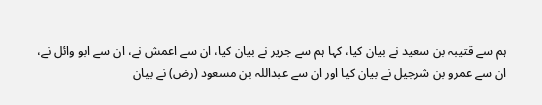ہم سے قتیبہ بن سعید نے بیان کیا، کہا ہم سے جریر نے بیان کیا، ان سے اعمش نے، ان سے ابو وائل نے، ان سے عمرو بن شرجیل نے بیان کیا اور ان سے عبداللہ بن مسعود (رض) نے بیان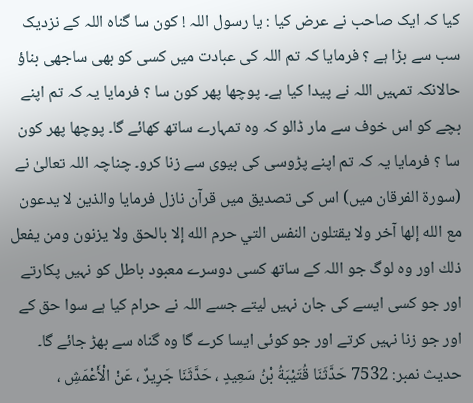کیا کہ ایک صاحب نے عرض کیا : یا رسول اللہ ! کون سا گناہ اللہ کے نزدیک سب سے بڑا ہے ؟ فرمایا کہ تم اللہ کی عبادت میں کسی کو بھی ساجھی بناؤ حالانکہ تمہیں اللہ نے پیدا کیا ہے۔ پوچھا پھر کون سا ؟ فرمایا یہ کہ تم اپنے بچے کو اس خوف سے مار ڈالو کہ وہ تمہارے ساتھ کھائے گا۔ پوچھا پھر کون سا ؟ فرمایا یہ کہ تم اپنے پڑوسی کی بیوی سے زنا کرو۔ چناچہ اللہ تعالیٰ نے (سورۃ الفرقان میں) اس کی تصدیق میں قرآن نازل فرمایا والذين لا يدعون مع الله إلها آخر ولا يقتلون النفس التي حرم الله إلا بالحق ولا يزنون ومن يفعل ذلك اور وہ لوگ جو اللہ کے ساتھ کسی دوسرے معبود باطل کو نہیں پکارتے اور جو کسی ایسے کی جان نہیں لیتے جسے اللہ نے حرام کیا ہے سوا حق کے اور جو زنا نہیں کرتے اور جو کوئی ایسا کرے گا وہ گناہ سے بھڑ جائے گا۔
حدیث نمبر: 7532 حَدَّثَنَا قُتَيْبَةُ بْنُ سَعِيدٍ ، حَدَّثَنَا جَرِيرٌ ، عَنْ الْأَعْمَشِ ،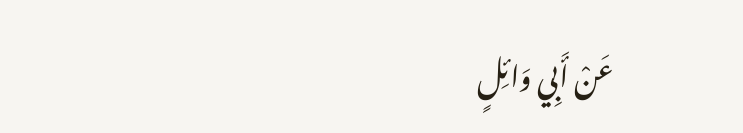عَنْ أَبِي وَائِلٍ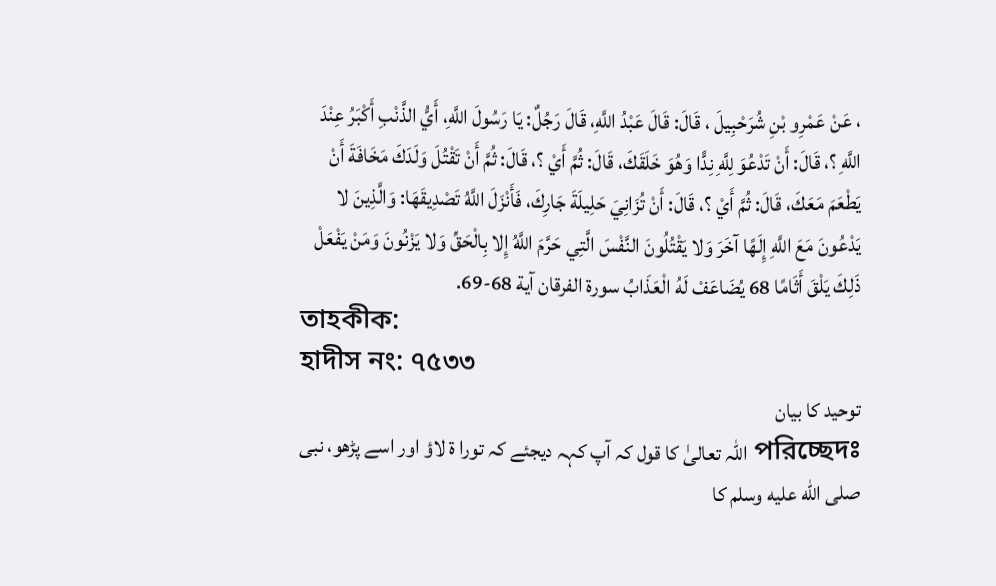، عَنْ عَمْرِو بْنِ شُرَحْبِيلَ ، قَالَ: قَالَ عَبْدُ اللَّهِ، قَالَ رَجُلٌ: يَا رَسُولَ اللَّهِ، أَيُّ الذَّنْبِ أَكْبَرُ عِنْدَ اللَّهِ ؟، قَالَ: أَنْ تَدْعُوَ لِلَّهِ نِدًّا وَهُوَ خَلَقَكَ، قَالَ: ثُمَّ أَيْ ؟، قَالَ: ثُمَّ أَنْ تَقْتُلَ وَلَدَكَ مَخَافَةَ أَنْ يَطْعَمَ مَعَكَ، قَالَ: ثُمَّ أَيْ ؟، قَالَ: أَنْ تُزَانِيَ حَلِيلَةَ جَارِكَ، فَأَنْزَلَ اللَّهُ تَصْدِيقَهَا: وَالَّذِينَ لا يَدْعُونَ مَعَ اللَّهِ إِلَهًا آخَرَ وَلا يَقْتُلُونَ النَّفْسَ الَّتِي حَرَّمَ اللَّهُ إِلا بِالْحَقِّ وَلا يَزْنُونَ وَمَنْ يَفْعَلْ ذَلِكَ يَلْقَ أَثَامًا 68 يُضَاعَفْ لَهُ الْعَذَابُ سورة الفرقان آية 68-69.
তাহকীক:
হাদীস নং: ৭৫৩৩
توحید کا بیان
পরিচ্ছেদঃ اللہ تعالیٰ کا قول کہ آپ کہہ دیجئے کہ تورا ة لاؤ اور اسے پڑھو، نبی صلى الله عليه وسلم کا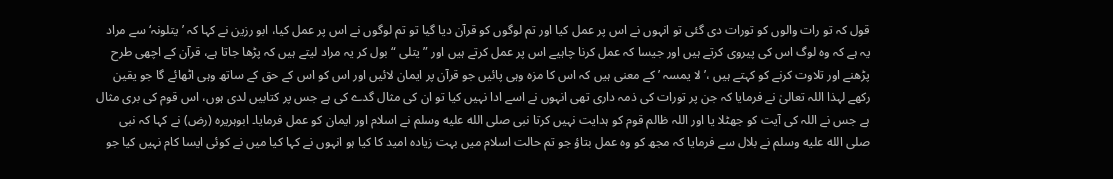قول کہ تو رات والوں کو تورات دی گئی تو انہوں نے اس پر عمل کیا اور تم لوگوں کو قرآن دیا گیا تو تم لوگوں نے اس پر عمل کیا، ابو رزین نے کہا کہ ’ یتلونہ‘ سے مراد یہ ہے کہ وہ لوگ اس کی پیروی کرتے ہیں اور جیسا کہ عمل کرنا چاہیے اس پر عمل کرتے ہیں اور ”یتلی “ بول کر یہ مراد لیتے ہیں کہ پڑھا جاتا ہے، قرآن کے اچھی طرح پڑھنے اور تلاوت کرنے کو کہتے ہیں ،’ لا یمسہ ’ کے معنی ہیں کہ اس کا مزہ وہی پائیں جو قرآن پر ایمان لائیں اور اس کو اس کے حق کے ساتھ وہی اٹھائے گا جو یقین رکھے لہذا اللہ تعالیٰ نے فرمایا کہ جن پر تورات کی ذمہ داری تھی انہوں نے اسے ادا نہیں کیا تو ان کی مثال گدے کی ہے جس پر کتابیں لدی ہوں، اس قوم کی بری مثال ہے جس نے اللہ کی آیت کو جھٹلا یا اور اللہ ظالم قوم کو ہدایت نہیں کرتا نبی صلى الله عليه وسلم نے اسلام اور ایمان کو عمل فرمایا۔ ابوہریرہ (رض) نے کہا کہ نبی صلى الله عليه وسلم نے بلال سے فرمایا کہ مجھ کو وہ عمل بتاؤ جو تم حالت اسلام میں بہت زیادہ امید کا کیا ہو انہوں نے کہا کیا میں نے کوئی ایسا کام نہیں کیا جو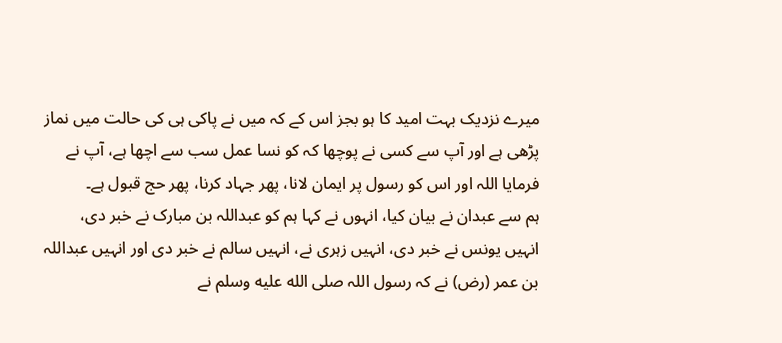میرے نزدیک بہت امید کا ہو بجز اس کے کہ میں نے پاکی ہی کی حالت میں نماز پڑھی ہے اور آپ سے کسی نے پوچھا کہ کو نسا عمل سب سے اچھا ہے، آپ نے فرمایا اللہ اور اس کو رسول پر ایمان لانا، پھر جہاد کرنا، پھر حج قبول ہے۔
ہم سے عبدان نے بیان کیا، انہوں نے کہا ہم کو عبداللہ بن مبارک نے خبر دی، انہیں یونس نے خبر دی، انہیں زہری نے، انہیں سالم نے خبر دی اور انہیں عبداللہ بن عمر (رض) نے کہ رسول اللہ صلى الله عليه وسلم نے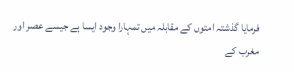فرمایا گذشتہ امتوں کے مقابلہ میں تمہارا وجود ایسا ہے جیسے عصر اور مغرب کے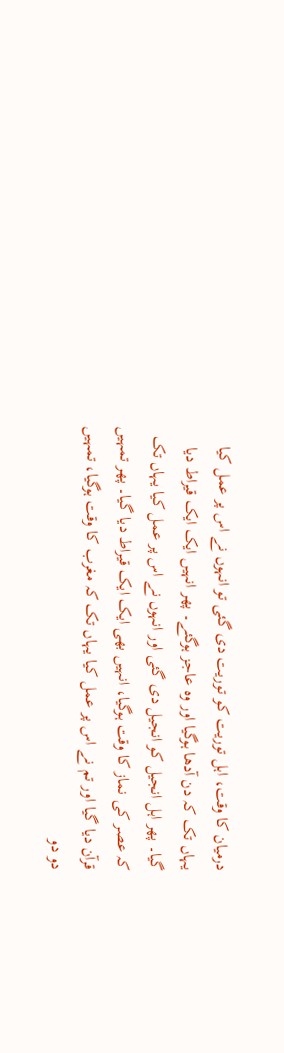درمیان کا وقت، اہل توریت کو توریت دی گئی تو انہوں نے اس پر عمل کیا یہاں تک کہ دن آدھا ہوگیا اور وہ عاجز ہوگئے۔ پھر انہیں ایک ایک قیراط دیا گیا۔ پھر اہل انجیل کو انجیل دی گئی اور انہوں نے اس پر عمل کیا یہاں تک کہ عصر کی نماز کا وقت ہوگیا، انہیں بھی ایک ایک قیراط دیا گیا۔ پھر تمہیں قرآن دیا گیا اور تم نے اس پر عمل کیا یہاں تک کہ مغرب کا وقت ہوگیا، تمہیں دو دو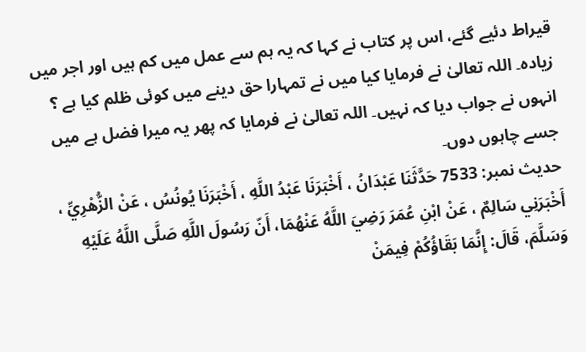قیراط دئیے گئے، اس پر کتاب نے کہا کہ یہ ہم سے عمل میں کم ہیں اور اجر میں زیادہ۔ اللہ تعالیٰ نے فرمایا کیا میں نے تمہارا حق دینے میں کوئی ظلم کیا ہے ؟ انہوں نے جواب دیا کہ نہیں۔ اللہ تعالیٰ نے فرمایا کہ پھر یہ میرا فضل ہے میں جسے چاہوں دوں۔
حدیث نمبر: 7533 حَدَّثَنَا عَبْدَانُ ، أَخْبَرَنَا عَبْدُ اللَّهِ ، أَخْبَرَنَا يُونُسُ ، عَنْ الزُّهْرِيِّ ، أَخْبَرَنِي سَالِمٌ ، عَنْ ابْنِ عُمَرَ رَضِيَ اللَّهُ عَنْهُمَا، أَنّ رَسُولَ اللَّهِ صَلَّى اللَّهُ عَلَيْهِ وَسَلَّمَ، قَالَ: إِنَّمَا بَقَاؤُكُمْ فِيمَنْ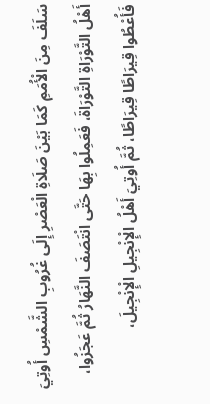سَلَفَ مِنَ الْأُمَمِ كَمَا بَيْنَ صَلَاةِ الْعَصْرِ إِلَى غُرُوبِ الشَّمْسِ أُوتِيَ أَهْلُ التَّوْرَاةِ التَّوْرَاةَ، فَعَمِلُوا بِهَا حَتَّى انْتَصَفَ النَّهَارُ ثُمَّ عَجَزُوا، فَأُعْطُوا قِيرَاطًا قِيرَاطًا، ثُمَّ أُوتِيَ أَهْلُ الْإِنْجِيلِ الْإِنْجِيلَ،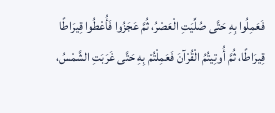فَعَمِلُوا بِهِ حَتَّى صُلِّيَتِ الْعَصْرُ، ثُمَّ عَجَزُوا فَأُعْطُوا قِيرَاطًا قِيرَاطًا، ثُمَّ أُوتِيتُمُ الْقُرْآنَ فَعَمِلْتُمْ بِهِ حَتَّى غَرَبَتِ الشَّمْسُ،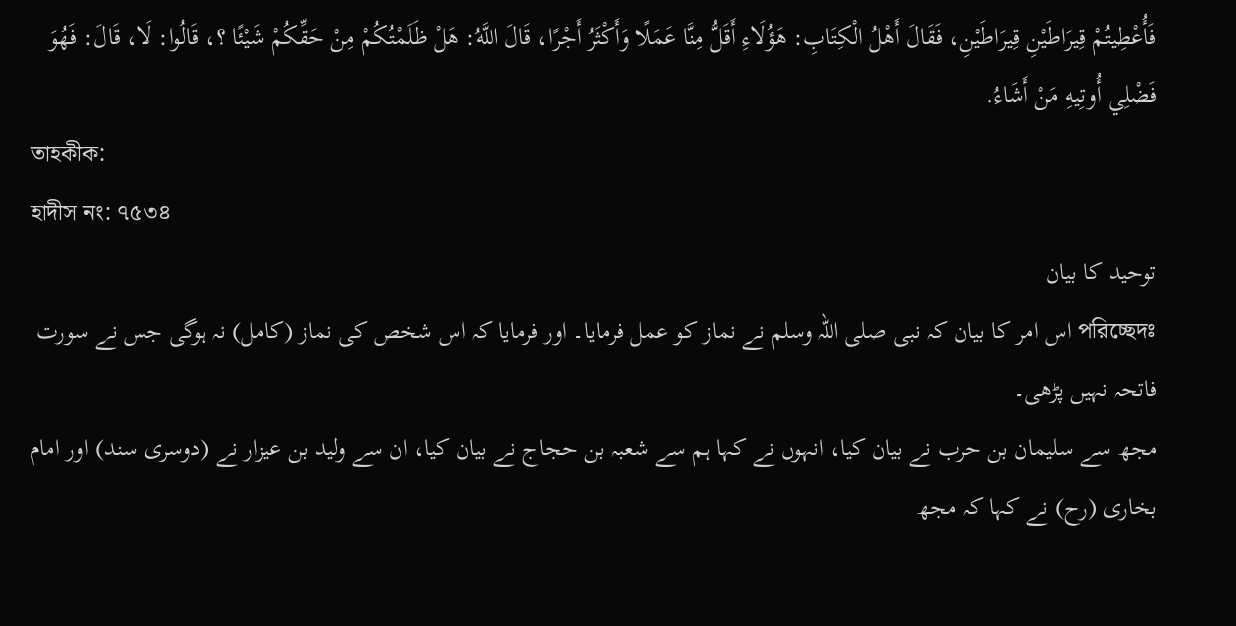فَأُعْطِيتُمْ قِيرَاطَيْنِ قِيرَاطَيْنِ، فَقَالَ أَهْلُ الْكِتَابِ: هَؤُلَاءِ أَقَلُّ مِنَّا عَمَلًا وَأَكْثَرُ أَجْرًا، قَالَ اللَّهُ: هَلْ ظَلَمْتُكُمْ مِنْ حَقِّكُمْ شَيْئًا ؟، قَالُوا: لَا، قَالَ: فَهُوَ فَضْلِي أُوتِيهِ مَنْ أَشَاءُ.
তাহকীক:
হাদীস নং: ৭৫৩৪
توحید کا بیان
পরিচ্ছেদঃ اس امر کا بیان کہ نبی صلی اللہ وسلم نے نماز کو عمل فرمایا۔ اور فرمایا کہ اس شخص کی نماز (کامل) نہ ہوگی جس نے سورت فاتحہ نہیں پڑھی۔
مجھ سے سلیمان بن حرب نے بیان کیا، انہوں نے کہا ہم سے شعبہ بن حجاج نے بیان کیا، ان سے ولید بن عیزار نے (دوسری سند) اور امام بخاری (رح) نے کہا کہ مجھ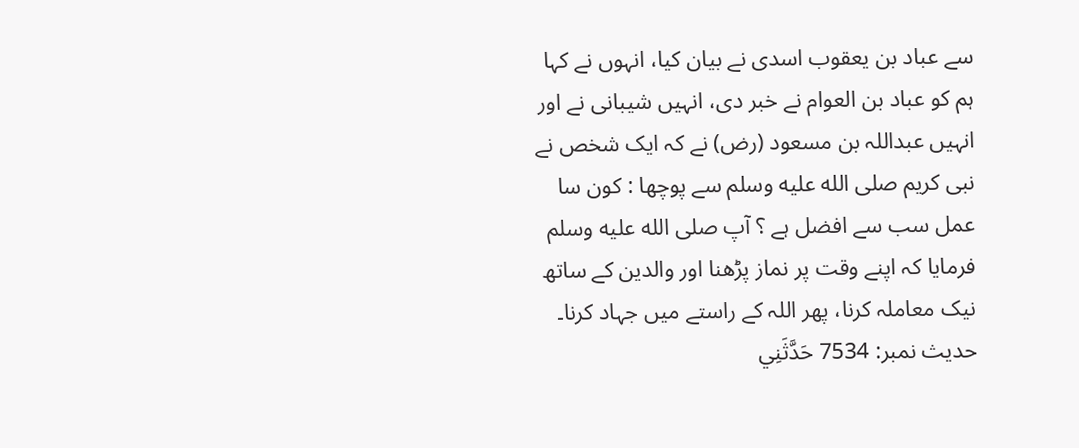سے عباد بن یعقوب اسدی نے بیان کیا، انہوں نے کہا ہم کو عباد بن العوام نے خبر دی، انہیں شیبانی نے اور انہیں عبداللہ بن مسعود (رض) نے کہ ایک شخص نے نبی کریم صلى الله عليه وسلم سے پوچھا : کون سا عمل سب سے افضل ہے ؟ آپ صلى الله عليه وسلم فرمایا کہ اپنے وقت پر نماز پڑھنا اور والدین کے ساتھ نیک معاملہ کرنا، پھر اللہ کے راستے میں جہاد کرنا۔
حدیث نمبر: 7534 حَدَّثَنِي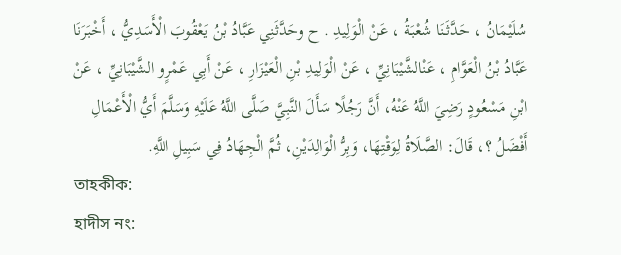سُلَيْمَانُ ، حَدَّثَنَا شُعْبَةُ ، عَنْ الْوَلِيدِ . ح وحَدَّثَنِي عَبَّادُ بْنُ يَعْقُوبَ الْأَسَدِيُّ ، أَخْبَرَنَا عَبَّادُ بْنُ الْعَوَّامِ ، عَنْالشَّيْبَانِيِّ ، عَنْ الْوَلِيدِ بْنِ الْعَيْزَارِ ، عَنْ أَبِي عَمْرٍو الشَّيْبَانِيِّ ، عَنْ ابْنِ مَسْعُودٍ رَضِيَ اللَّهُ عَنْهُ، أَنَّ رَجُلًا سَأَلَ النَّبِيَّ صَلَّى اللَّهُ عَلَيْهِ وَسَلَّمَ أَيُّ الْأَعْمَالِ أَفْضَلُ ؟، قَالَ: الصَّلَاةُ لِوَقْتِهَا، وَبِرُّ الْوَالِدَيْنِ، ثُمَّ الْجِهَادُ فِي سَبِيلِ اللَّهِ.
তাহকীক:
হাদীস নং: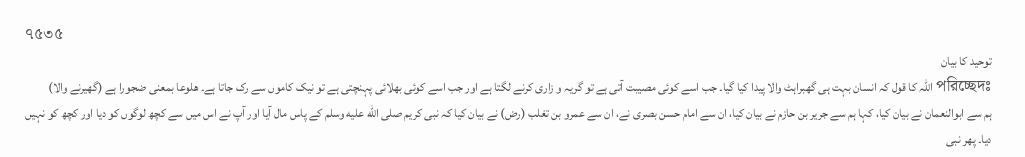৭৫৩৫
توحید کا بیان
পরিচ্ছেদঃ اللہ کا قول کہ انسان بہت ہی گھبراہٹ والا پیدا کیا گیا۔ جب اسے کوئی مصیبت آتی ہے تو گریہ و زاری کرنے لگتا ہے اور جب اسے کوئی بھلائی پہنچتی ہے تو نیک کاموں سے رک جاتا ہے۔ ھلوعا بمعنی ضجورا ہے (گھیرنے والا)
ہم سے ابوالنعمان نے بیان کیا، کہا ہم سے جریر بن حازم نے بیان کیا، ان سے امام حسن بصری نے، ان سے عمرو بن تغلب (رض) نے بیان کیا کہ نبی کریم صلى الله عليه وسلم کے پاس مال آیا اور آپ نے اس میں سے کچھ لوگوں کو دیا اور کچھ کو نہیں دیا۔ پھر نبی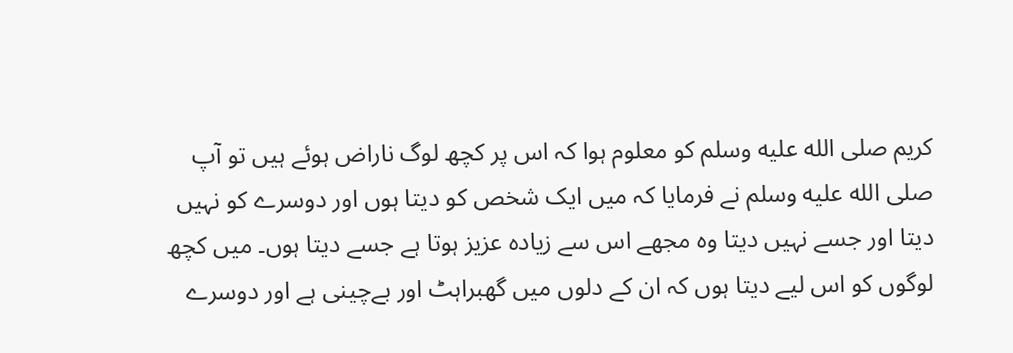کریم صلى الله عليه وسلم کو معلوم ہوا کہ اس پر کچھ لوگ ناراض ہوئے ہیں تو آپ صلى الله عليه وسلم نے فرمایا کہ میں ایک شخص کو دیتا ہوں اور دوسرے کو نہیں دیتا اور جسے نہیں دیتا وہ مجھے اس سے زیادہ عزیز ہوتا ہے جسے دیتا ہوں۔ میں کچھ لوگوں کو اس لیے دیتا ہوں کہ ان کے دلوں میں گھبراہٹ اور بےچینی ہے اور دوسرے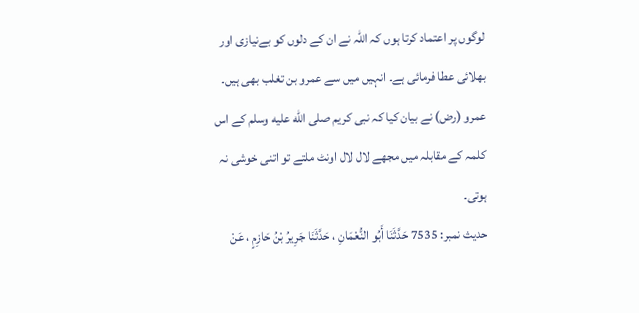لوگوں پر اعتماد کرتا ہوں کہ اللہ نے ان کے دلوں کو بےنیازی اور بھلائی عطا فرمائی ہے۔ انہیں میں سے عمرو بن تغلب بھی ہیں۔ عمرو (رض) نے بیان کیا کہ نبی کریم صلى الله عليه وسلم کے اس کلمہ کے مقابلہ میں مجھے لال لال اونٹ ملتے تو اتنی خوشی نہ ہوتی۔
حدیث نمبر: 7535 حَدَّثَنَا أَبُو النُّعْمَانِ ، حَدَّثَنَا جَرِيرُ بْنُ حَازِمٍ ، عَنْ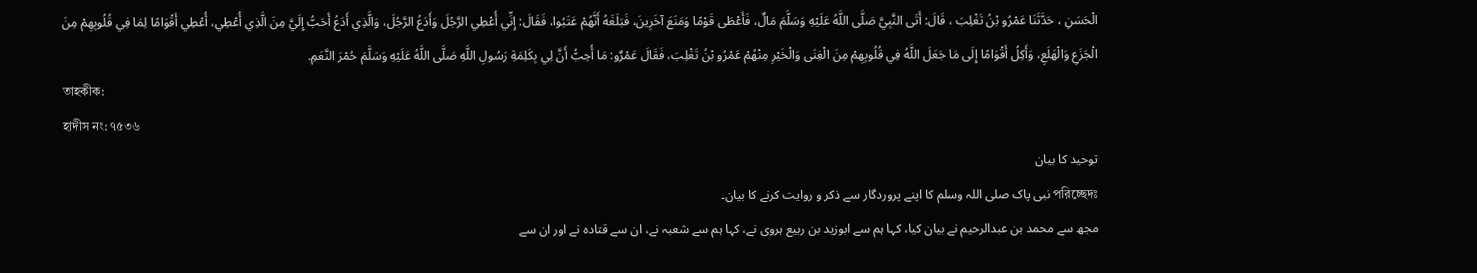الْحَسَنِ ، حَدَّثَنَا عَمْرُو بْنُ تَغْلِبَ ، قَالَ: أَتَى النَّبِيَّ صَلَّى اللَّهُ عَلَيْهِ وَسَلَّمَ مَالٌ، فَأَعْطَى قَوْمًا وَمَنَعَ آخَرِينَ، فَبَلَغَهُ أَنَّهُمْ عَتَبُوا، فَقَالَ: إِنِّي أُعْطِي الرَّجُلَ وَأَدَعُ الرَّجُلَ، وَالَّذِي أَدَعُ أَحَبُّ إِلَيَّ مِنَ الَّذِي أُعْطِي، أُعْطِي أَقْوَامًا لِمَا فِي قُلُوبِهِمْ مِنَ الْجَزَعِ وَالْهَلَعِ، وَأَكِلُ أَقْوَامًا إِلَى مَا جَعَلَ اللَّهُ فِي قُلُوبِهِمْ مِنَ الْغِنَى وَالْخَيْرِ مِنْهُمْ عَمْرُو بْنُ تَغْلِبَ، فَقَالَ عَمْرٌو: مَا أُحِبُّ أَنَّ لِي بِكَلِمَةِ رَسُولِ اللَّهِ صَلَّى اللَّهُ عَلَيْهِ وَسَلَّمَ حُمْرَ النَّعَمِ.
তাহকীক:
হাদীস নং: ৭৫৩৬
توحید کا بیان
পরিচ্ছেদঃ نبی پاک صلی اللہ وسلم کا اپنے پروردگار سے ذکر و روایت کرنے کا بیان۔
مجھ سے محمد بن عبدالرحیم نے بیان کیا، کہا ہم سے ابوزید بن ربیع ہروی نے، کہا ہم سے شعبہ نے، ان سے قتادہ نے اور ان سے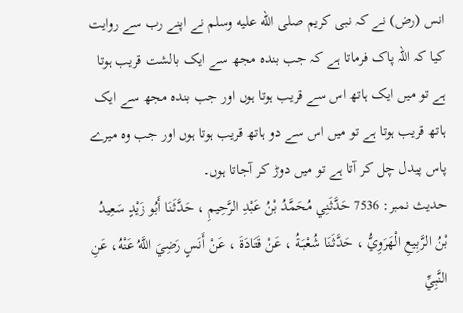انس (رض) نے کہ نبی کریم صلى الله عليه وسلم نے اپنے رب سے روایت کیا کہ اللہ پاک فرماتا ہے کہ جب بندہ مجھ سے ایک بالشت قریب ہوتا ہے تو میں ایک ہاتھ اس سے قریب ہوتا ہوں اور جب بندہ مجھ سے ایک ہاتھ قریب ہوتا ہے تو میں اس سے دو ہاتھ قریب ہوتا ہوں اور جب وہ میرے پاس پیدل چل کر آتا ہے تو میں دوڑ کر آجاتا ہوں۔
حدیث نمبر: 7536 حَدَّثَنِي مُحَمَّدُ بْنُ عَبْدِ الرَّحِيمِ ، حَدَّثَنَا أَبُو زَيْدٍ سَعِيدُ بْنُ الرَّبِيعِ الْهَرَوِيُّ ، حَدَّثَنَا شُعْبَةُ ، عَنْ قَتَادَةَ ، عَنْ أَنَسٍ رَضِيَ اللَّهُ عَنْهُ، عَنِ النَّبِيِّ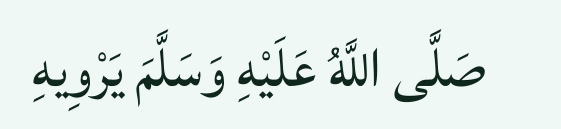صَلَّى اللَّهُ عَلَيْهِ وَسَلَّمَ يَرْوِيهِ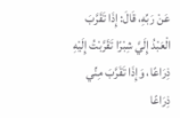عَنْ رَبِّهِ، قَالَ: إِذَا تَقَرَّبَ الْعَبْدُ إِلَيَّ شِبْرًا تَقَرَّبْتُ إِلَيْهِ ذِرَاعًا، وَإِذَا تَقَرَّبَ مِنِّي ذِرَاعًا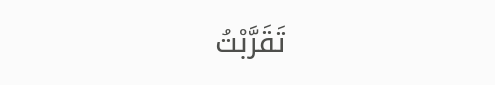تَقَرَّبْتُ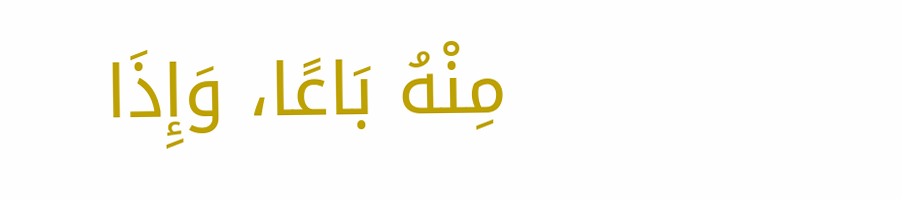مِنْهُ بَاعًا، وَإِذَا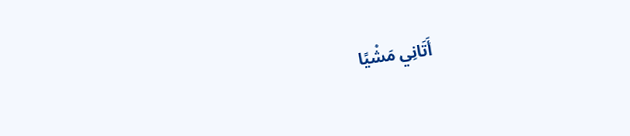أَتَانِي مَشْيًا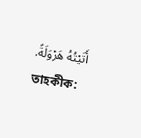أَتَيْتُهُ هَرْوَلَةً.
তাহকীক: